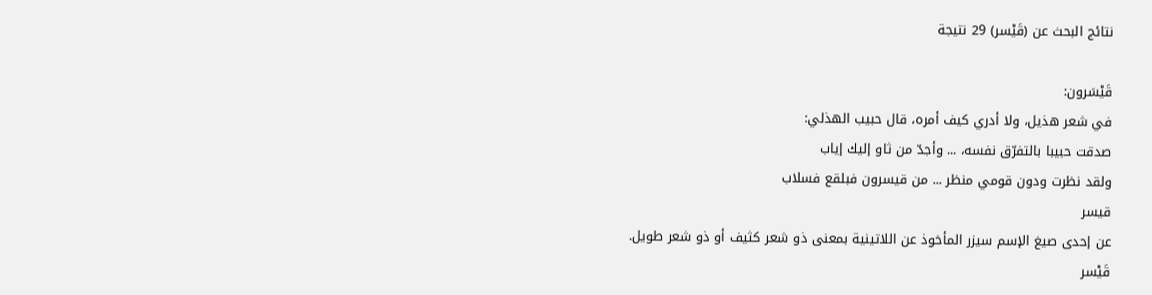نتائج البحث عن (قَيْسر) 29 نتيجة

قَيْسَرون:
في شعر هذيل، ولا أدري كيف أمره، قال حبيب الهذلي:
صدقت حبيبا بالتفرّق نفسه، ... وأجدّ من ثاو إليك إياب
ولقد نظرت ودون قومي منظر ... من قيسرون فبلقع فسلاب
قيسر
عن إحدى صيغ الإسم سيزر المأخوذ عن اللاتينية بمعنى ذو شعر كثيف أو ذو شعر طويل.
قَيْسر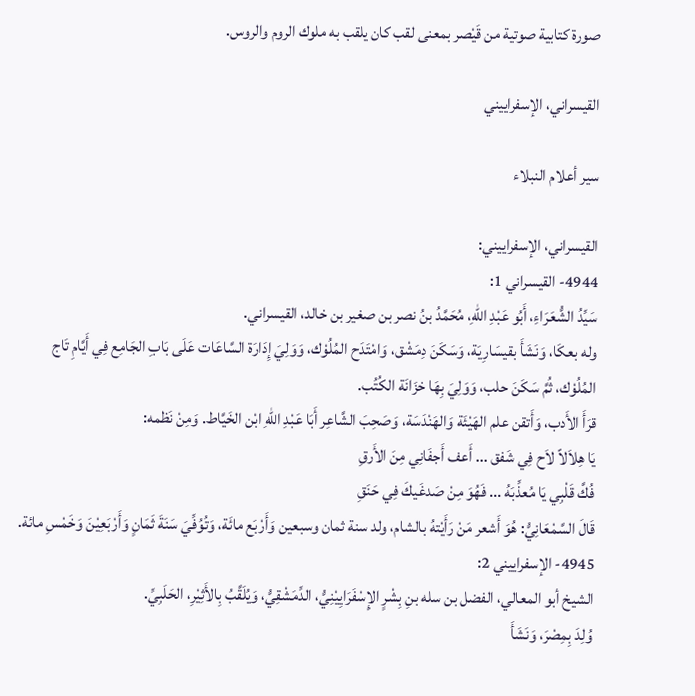صورة كتابية صوتية من قَيْصر بمعنى لقب كان يلقب به ملوك الروم والروس.

القيسراني، الإسفراييني

سير أعلام النبلاء

القيسراني، الإسفراييني:
4944- القيسراني 1:
سَيِّدُ الشُّعَرَاءِ، أَبُو عَبْدِ اللهِ، مُحَمَّدُ بنُ نصر بن صغير بن خالد، القيسراني.
وله بعكَا، وَنَشَأَ بقيسَارِيَة، وَسَكَنَ دِمَشْق، وَامْتَدَح المُلُوْك، وَوَلِيَ إِدَارَة السَّاعَات عَلَى بَابِ الجَامِع فِي أَيَّامِ تَاج المُلُوْك، ثُمَّ سَكَنَ حلب، وَوَلِيَ بِهَا خزَانَة الكُتُب.
قرَأَ الأَدب، وَأَتقن علم الهَيْئَة وَالهَنْدَسَة، وَصَحِبَ الشَّاعِر أَبَا عَبْدِ اللهِ ابْن الخَيَّاط. وَمِنْ نَظمه:
يَا هِلاَلاً لاَح فِي شَفق ... أَعف أَجفَانِي مِنَ الأَرقِ
فُكَّ قَلْبِي يَا مُعذِّبَهُ ... فَهُوَ مِنْ صَدغَيكَ فِي حَنَقِ
قَالَ السَّمْعَانِيُّ: هُوَ أَشعر مَنْ رَأَيْتهُ بالشام، ولد سنة ثمان وسبعين وَأَرْبَع مائَة، وَتُوُفِّيَ سَنَةَ ثَمَانٍ وَأَرْبَعِيْنَ وَخَمْسِ مائة.
4945- الإسفراييني 2:
الشيخ أبو المعالي، الفضل بن سله بنِ بِشْرٍ الإِسْفَرَايِيْنِيُّ، الدِّمَشْقِيُّ، وَيُلَقَّبُ بِالأَثِيْرِ، الحَلَبِيِّ.
وُلِدَ بِمِصْرَ، وَنَشَأَ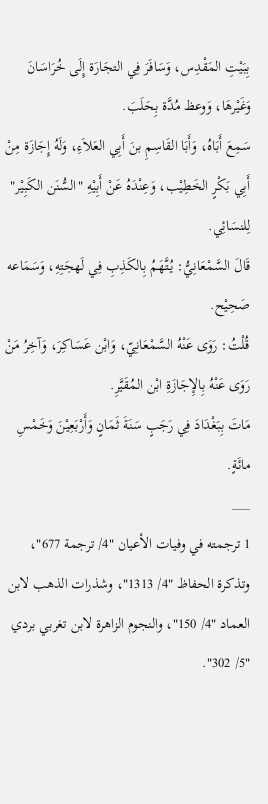بِبَيْتِ المَقْدِس، وَسَافَرَ فِي التجَارَة إِلَى خُرَاسَانَ وَغَيْرهَا، وَوعظ مُدَّة بِحَلَبَ.
سَمِعَ أَبَاهُ، وَأَبَا القَاسِمِ بنَ أَبِي العَلاَءِ، وَلَهُ إِجَازَة مِنْ أَبِي بَكْرٍ الخَطِيْب، وَعِنْدَهُ عَنْ أَبِيْهِ "السُّنَن الكَبِيْر" لِلنسَائِي.
قَالَ السَّمْعَانِيُّ: يُتَّهَمُ بِالكَذِبِ فِي لَهجَتِهِ، وَسَمَاعه صَحِيْح.
قُلْتُ: رَوَى عَنْهُ السَّمْعَانِيّ، وَابْن عَسَاكِرَ، وَآخِرُ مَنْ رَوَى عَنْهُ بِالإِجَازَةِ ابْن المُقَيَّرِ.
مَاتَ بِبَغْدَادَ فِي رَجَبٍ سَنَةَ ثَمَانٍ وَأَرْبَعِيْنَ وَخَمْسِ مائَةٍ.
___
1 ترجمته في وفيات الأعيان "4/ ترجمة 677"، وتذكرة الحفاظ "4/ 1313"، وشذرات الذهب لابن العماد "4/ 150"، والنجوم الزاهرة لابن تغربي بردي "5/ 302".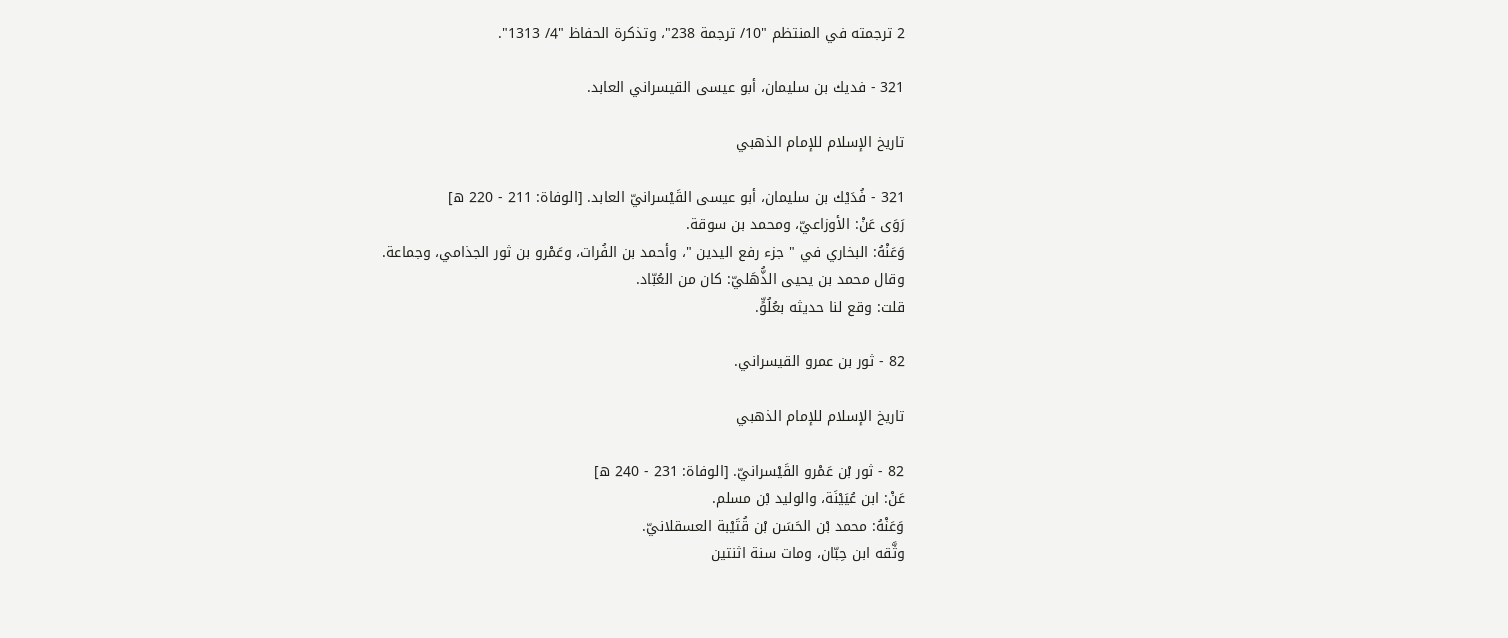2 ترجمته في المنتظم "10/ ترجمة 238"، وتذكرة الحفاظ "4/ 1313".

321 - فديك بن سليمان، أبو عيسى القيسراني العابد.

تاريخ الإسلام للإمام الذهبي

321 - فُدَيْك بن سليمان، أبو عيسى القَيْسرانيّ العابد. [الوفاة: 211 - 220 ه]
رَوَى عَنْ: الأوزاعيّ، ومحمد بن سوقة.
وَعَنْهُ: البخاري في " جزء رفع اليدين "، وأحمد بن الفُرات، وعَمْرو بن ثور الجذامي، وجماعة.
وقال محمد بن يحيى الذُّهَليّ: كان من العُبّاد.
قلت: وقع لنا حديثه بعُلُوٍّ.

82 - ثور بن عمرو القيسراني.

تاريخ الإسلام للإمام الذهبي

82 - ثور بْن عَمْرو القَيْسرانيّ. [الوفاة: 231 - 240 ه]
عَنْ: ابن عُيَيْنَة، والوليد بْن مسلم.
وَعَنْهُ: محمد بْن الحَسَن بْن قُتَيْبة العسقلانيّ.
وثَّقه ابن حِبّان، ومات سنة اثنتين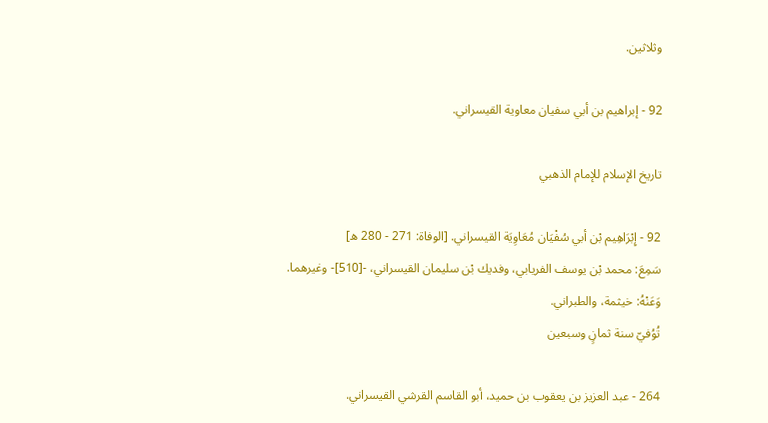وثلاثين.

92 - إبراهيم بن أبي سفيان معاوية القيسراني.

تاريخ الإسلام للإمام الذهبي

92 - إِبْرَاهِيم بْن أبي سُفْيَان مُعَاوِيَة القيسراني. [الوفاة: 271 - 280 ه]
سَمِعَ: محمد بْن يوسف الفريابي، وفديك بْن سليمان القيسراني، -[510]- وغيرهما.
وَعَنْهُ: خيثمة، والطبراني.
تُوُفيّ سنة ثمانٍ وسبعين

264 - عبد العزيز بن يعقوب بن حميد، أبو القاسم القرشي القيسراني.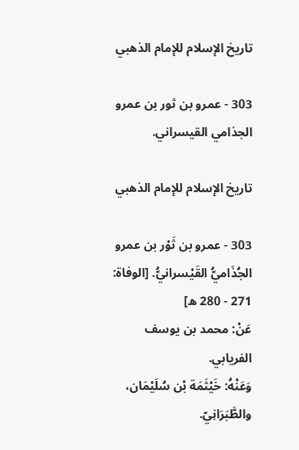تاريخ الإسلام للإمام الذهبي

303 - عمرو بن ثور بن عمرو الجذامي القيسراني.

تاريخ الإسلام للإمام الذهبي

303 - عمرو بن ثَوْر بن عمرو الجُذَاميُّ القَيْسرانيُّ. [الوفاة: 271 - 280 ه]
عَنْ: محمد بن يوسف الفريابي.
وَعَنْهُ: خَيْثَمَة بْن سُلَيْمَان، والطَّبَرَانِيّ.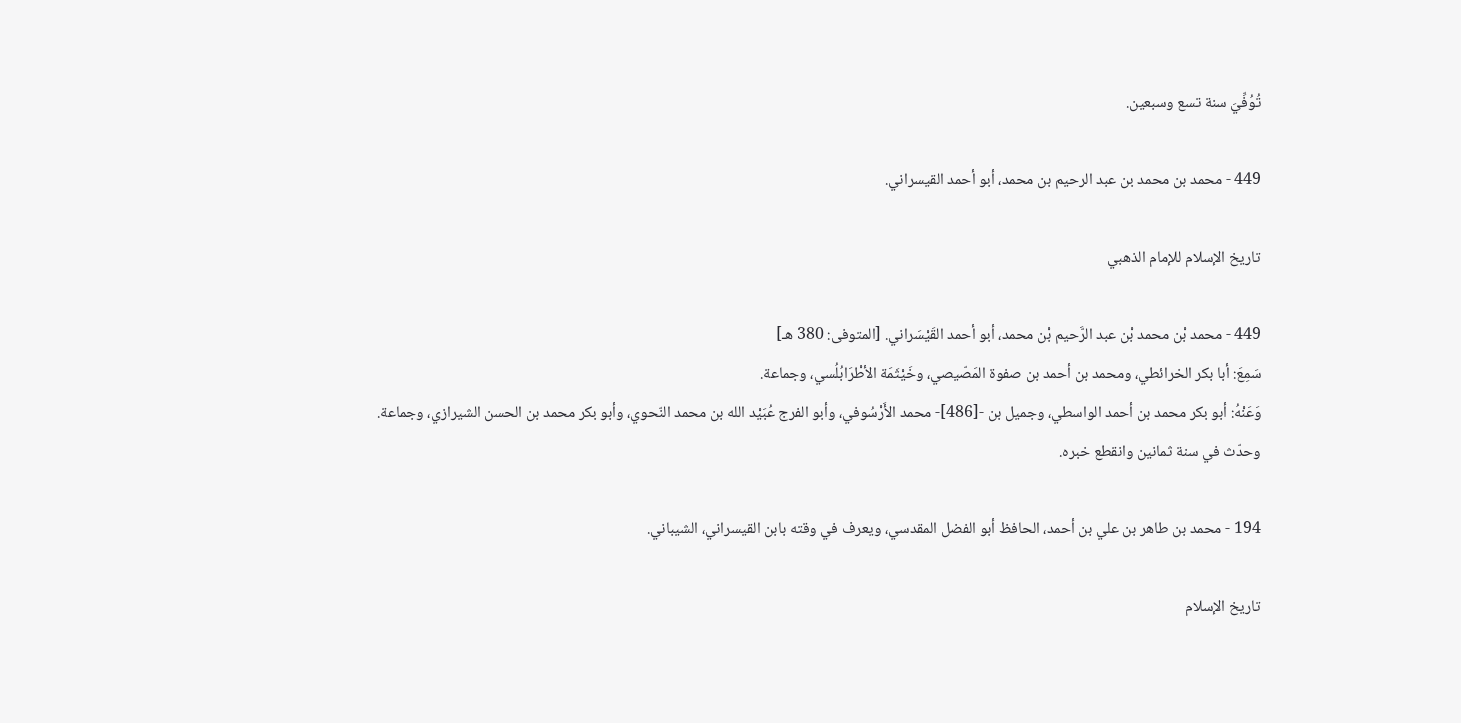تُوُفِّيَ سنة تسع وسبعين.

449 - محمد بن محمد بن عبد الرحيم بن محمد، أبو أحمد القيسراني.

تاريخ الإسلام للإمام الذهبي

449 - محمد بْن محمد بْن عبد الرَّحيم بْن محمد، أبو أحمد القَيْسَراني. [المتوفى: 380 هـ]
سَمِعَ: أبا بكر الخرائطي، ومحمد بن أحمد بن صفوة المَصّيصي، وخَيْثَمَة الأطْرَابُلُسي، وجماعة.
وَعَنْهُ: أبو بكر محمد بن أحمد الواسطي، وجميل بن -[486]- محمد الأَرْسُوفي، وأبو الفرج عُبَيْد الله بن محمد النّحوي، وأبو بكر محمد بن الحسن الشيرازي، وجماعة.
وحدّث في سنة ثمانين وانقطع خبره.

194 - محمد بن طاهر بن علي بن أحمد، الحافظ أبو الفضل المقدسي، ويعرف في وقته بابن القيسراني، الشيباني.

تاريخ الإسلام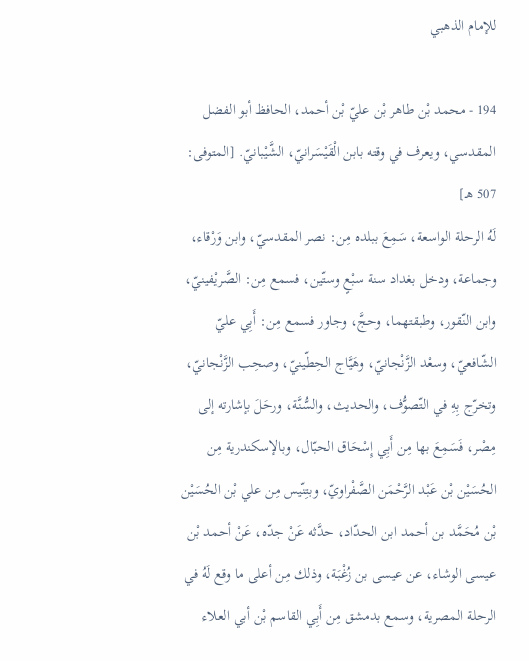للإمام الذهبي

194 - محمد بْن طاهر بْن عليّ بْن أحمد، الحافظ أبو الفضل المقدسي، ويعرف في وقته بابن الْقَيْسَرانيّ، الشَّيْبانيّ. [المتوفى: 507 هـ]
لَهُ الرحلة الواسعة، سَمِعَ ببلده مِن: نصر المقدسيّ، وابن وَرْقاء، وجماعة، ودخل بغداد سنة سبْعٍ وستّين، فسمع مِن: الصَّريْفينيّ، وابن النّقور، وطبقتهما، وحجَّ، وجاور فسمع مِن: أَبِي عليّ الشّافعيّ، وسعْد الزَّنْجانيّ، وهَيَّاج الحِطّينيّ، وصحِب الزَّنْجانيّ، وتخرّج بِهِ في التّصوُّف، والحديث، والسُّنَّة، ورحَلَ بإشارته إلى مِصْر، فَسَمِعَ بها مِن أَبِي إِسْحَاق الحبّال، وبالإسكندرية مِن الحُسَيْن بْن عَبْد الرَّحْمَن الصَّفْراويّ، وبتِنّيس مِن علي بْن الحُسَيْن بْن مُحَمَّد بن أحمد ابن الحدّاد، حدَّثه عَنْ جدّه، عَنْ أحمد بْن عيسى الوشاء، عن عيسى بن زُغْبَة، وذلك مِن أعلى ما وقع لَهُ في الرحلة المصرية، وسمع بدمشق مِن أَبِي القاسم بْن أبي العلاء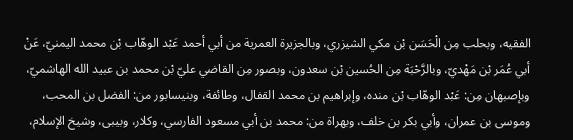الفقيه، وبحلب مِن الْحَسَن بْن مكي الشيزري، وبالجزيرة العمرية من أبي أحمد عَبْد الوهّاب بْن محمد اليمنيّ، عَنْ أبي عُمَر بْن مَهْديّ، وبالرَّحْبَة مِن الحُسين بْن سعدون، وبصور مِن القاضي عليّ بْن محمد بن عبيد الله الهاشميّ، وبإصبهان مِن: عَبْد الوهّاب بْن منده، وإبراهيم بن محمد القفال، وطائفة، وبنيسابور من: الفضل بن المحب، وموسى بن عمران، وأبي بكر بن خلف، وبهراة من: محمد بن أبي مسعود الفارسي، وكلار، وبيبى، وشيخ الإسلام،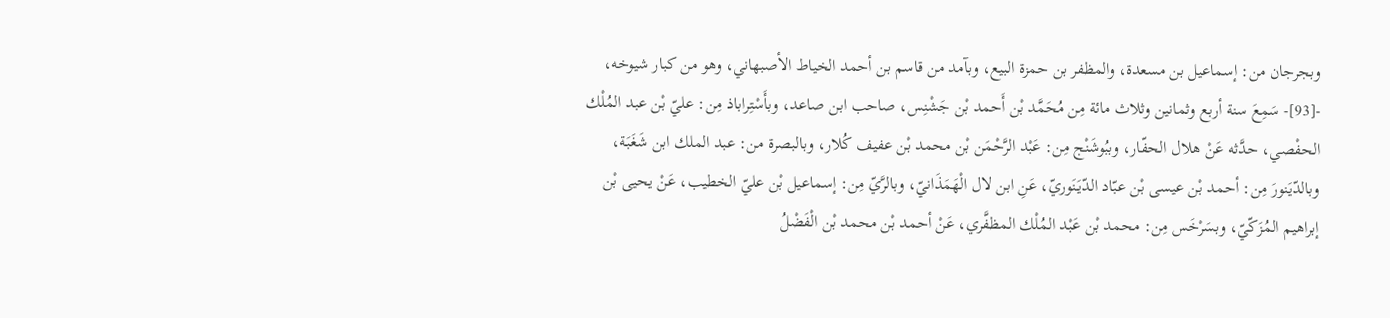وبجرجان من: إسماعيل بن مسعدة، والمظفر بن حمزة البيع، وبآمد من قاسم بن أحمد الخياط الأصبهاني، وهو من كبار شيوخه، -[93]- سَمِعَ سنة أربع وثمانين وثلاث مائة مِن مُحَمَّد بْن أَحمد بْن جَشْنِس، صاحب ابن صاعد، وبأَسْتِراباذ مِن: عليّ بْن عبد المُلْك الحفْصي، حدَّثه عَنْ هلال الحفّار، وببُوشَنْج مِن: عَبْد الرَّحْمَن بْن محمد بْن عفيف كُلار، وبالبصرة من: عبد الملك ابن شَغَبَة، وبالدّيَنورَ مِن: أحمد بْن عيسى بْن عبّاد الدّيَنَوريّ، عَنِ ابن لال الْهَمَذَانيّ، وبالرَّيّ مِن: إسماعيل بْن عليّ الخطيب، عَنْ يحيى بْن إبراهيم المُزَكّيّ، وبسَرْخَس مِن: محمد بْن عَبْد المُلْك المظفَّري، عَنْ أحمد بْن محمد بْن الْفَضْلُ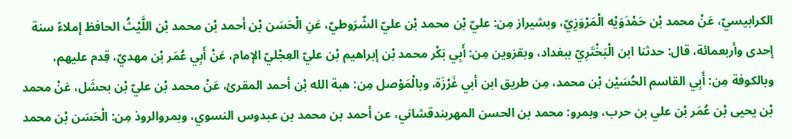الكرابيسيّ، عَنْ محمد بْن حَمْدَوَيْه الْمَرْوَزِيّ، وبشيراز مِن: عليّ بْن محمد بْن عليّ الشّرَوطيّ، عَنِ الْحَسَن بْن أحمد بْن محمد بْن اللَّيْثُ الحافظ إملاءً سنة إحدى وأربعمائة، قال: حدثنا ابن الْبَخْتَرِيّ ببغداد، وبقزوين مِن: أَبِي بَكْر محمد بْن إبراهيم بْن عليّ العِجْليّ الإمام، عَنْ أَبِي عُمَر بْن مهديّ، قِدم عليهم، وبالكوفة مِن: أَبِي القاسم الحُسَيْن بْن محمد، مِن طريق ابن أبي غَرْزَة، وبالْمَوْصل مِن: هبة الله بْن أحمد المقرئ، عَنْ محمد بْن عليّ بْن بحشَل، عَنْ محمد بْن يحيى بْن عُمَر بْن علي بن حرب، وبمرو: محمد بن الحسن المهربندقشاني، عن أحمد بن محمد بن عبدوس النسوي، وبمروالروذ مِن: الْحَسَن بْن محمد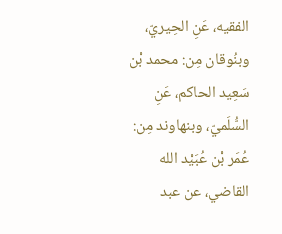الفقيه، عَنِ الحِيريّ، وبنُوقان مِن: محمد بْن سَعِيد الحاكم، عَنِ السُّلَميّ، وبنهاوند مِن: عُمَر بْن عُبَيْد الله القاضي، عن عبد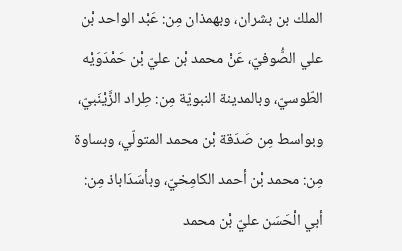الملك بن بشران، وبهمذان مِن: عَبْد الواحد بْن علي الصُّوفيّ، عَنْ محمد بْن عليّ بْن حَمْدَوَيْه الطّوسيّ، وبالمدينة النبويّة مِن: طِراد الزَّيْنَبيّ، وبواسط مِن صَدَقة بْن محمد المتولّي، وبساوة مِن: محمد بْن أحمد الكامِخيّ، وبأسَدَاباذ مِن: أبي الْحَسَن عليّ بْن محمد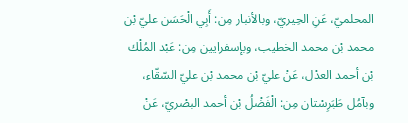المحلميّ، عَنِ الحِيريّ، وبالأنبار مِن: أَبِي الْحَسَن عليّ بْن محمد بْن محمد الخطيب، وبإسفرايين مِن: عَبْد المُلْك بْن أحمد العدْل، عَنْ عليّ بْن محمد بْن عليّ السّقّاء، وبآمُل طَبَرِسْتان مِن: الْفَضْلُ بْن أحمد البصْريّ، عَنْ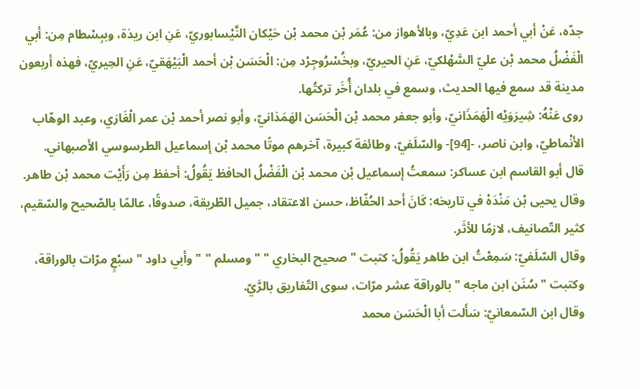جدّه، عَنْ أبي أحمد ابن عَدِيّ، وبالأهواز من: عُمَر بْن محمد بْن حَيْكان النَّيْسابوريّ، عَنِ ابن ريذة، وببِسْطام مِن: أبي الْفَضْلُ محمد بْن عليّ السَّهْلكيّ، عَنِ الحيريّ، وبخُسْرُوجِرْد مِن: الْحَسَن بْن أحمد الْبَيْهَقيّ، عَنِ الحِيريّ، فهذه أربعون مدينة قد سمع فيها الحديث، وسمع في بلدان أُخَر تركتُها.
روى عَنْهُ: شِيرَوَيْه الْهَمَذَانيّ، وأبو جعفر محمد بْن الْحَسَن الهَمَذانيّ، وأبو نصر أحمد بْن عمر الْغَازي، وعبد الوهّاب الأنْماطيّ، وابن ناصر، -[94]- والسّلَفيّ، وطائفة كبيرة، آخرهم موتًا محمد بْن إسماعيل الطرسوسي الأصبهاني.
قال أبو القاسم ابن عساكر: سمعتُ إسماعيل بْن محمد بْن الْفَضْلُ الحافظ يَقُولُ: أحفظ مِن رَأَيْت محمد بْن طاهر.
وقال يحيى بْن مَنْدَهْ في تاريخه: كَانَ أحد الحُفّاظ، حسن الاعتقاد، جميل الطّريقة، صدوقًا، عالمًا بالصّحيح والسّقيم، كثير التّصانيف، لازمًا للأثَر.
وقال السّلَفيّ: سَمِعْتُ ابن طاهر يَقُولُ: كتبت " صحيح البخاري " " ومسلم " " وأبي داود " سبْعٍ مرّات بالوراقة، وكتبت " سُنَن ابن ماجه " بالوراقة عشر مرّات، سوى التّفاريق بالرَّيّ.
وقال ابن السّمعانيّ: سَأَلت أبا الْحَسَن محمد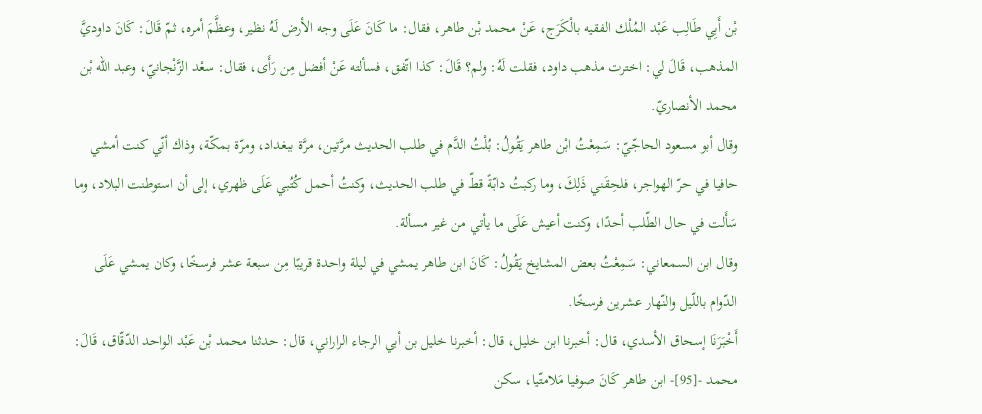بْن أَبِي طَالِب عَبْد المُلْك الفقيه بالْكَرَج، عَنْ محمد بْن طاهر، فقال: ما كَانَ عَلَى وجه الأرض لَهُ نظير، وعظَّمَ أمره، ثمّ قَالَ: كَانَ داوديَّ المذهب، قَالَ لي: اخترت مذهب داود، فقلت لَهُ: ولم؟ قَالَ: كذا اتّفق، فسألته عَنْ أفضل مِن رَأَى، فقال: سعْد الزَّنْجانيّ، وعبد الله بْن محمد الأنصاريّ.
وقال أبو مسعود الحاجّيّ: سَمِعْتُ ابْن طاهر يَقُولُ: بُلْتُ الدَّم في طلب الحديث مرَّتين، مرَّة ببغداد، ومرّة بمكّة، وذاك أنّي كنت أمشي حافيا في حرّ الهواجر، فلحِقَني ذَلِكَ، وما ركبتُ دابّةً قطّ في طلب الحديث، وكنتُ أحمل كُتُبي عَلَى ظهري، إلى أن استوطنت البلاد، وما سَأَلت في حال الطّلب أحدًا، وكنت أعيش عَلَى ما يأتي من غير مسألة.
وقال ابن السمعاني: سَمِعْتُ بعض المشايخ يَقُولُ: كَانَ ابن طاهر يمشي في ليلة واحدة قريبًا مِن سبعة عشر فرسخًا، وكان يمشي عَلَى الدّوام باللّيل والنّهار عشرين فرسخًا.
أَخْبَرَنَا إسحاق الأسدي، قال: أخبرنا ابن خليل، قال: أخبرنا خليل بن أبي الرجاء الراراني، قال: حدثنا محمد بْن عَبْد الواحد الدّقّاق، قَالَ: محمد -[95]- ابن طاهر كَانَ صوفيا مَلامتّيا، سكن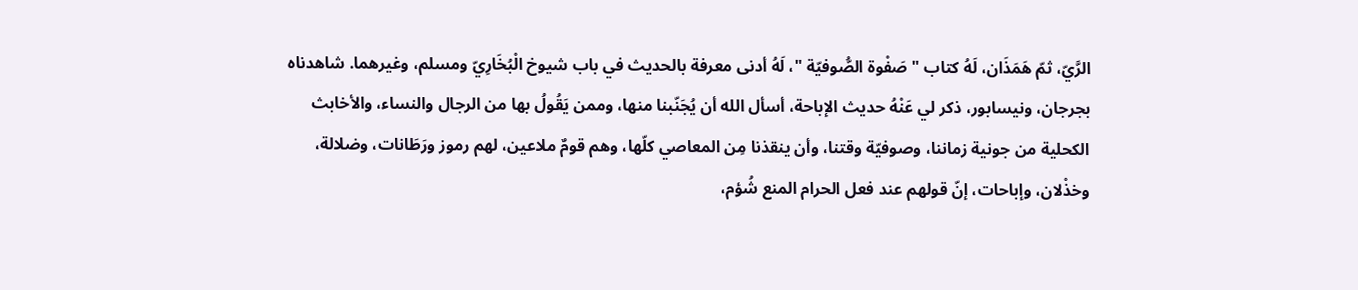الرَّيّ، ثمّ هَمَذَان، لَهُ كتاب " صَفْوة الصُّوفيّة "، لَهُ أدنى معرفة بالحديث في باب شيوخ الْبُخَارِيّ ومسلم، وغيرهما. شاهدناه بجرجان، ونيسابور، ذكر لي عَنْهُ حديث الإباحة، أسأل الله أن يُجَنّبنا منها، وممن يَقُولُ بها من الرجال والنساء، والأخابث الكحلية من جونية زماننا، وصوفيّة وقتنا، وأن ينقذنا مِن المعاصي كلّها، وهم قومٌ ملاعين، لهم رموز ورَطَانات، وضلالة، وخذْلان، وإباحات، إنّ قولهم عند فعل الحرام المنع شُؤم،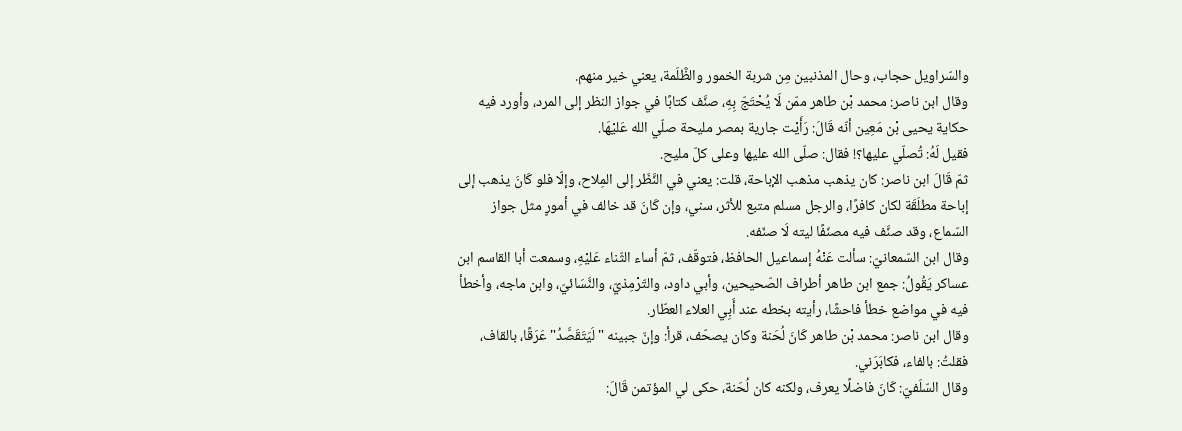والسّراويل حجاب، وحال المذنبين مِن شربة الخمور والظَّلَمة، يعني خير منهم.
وقال ابن ناصر: محمد بْن طاهر ممّن لَا يُحْتَجّ بِهِ، صنَّف كتابًا في جواز النظر إلى المرد، وأورد فيه حكاية يحيى بْن مَعِين أنّه قَالَ: رَأَيْت جارية بمصر مليحة صلّي الله عَليْهَا.
فقيل لَهُ: تُصلّي عليها؟! فقال: صلّى الله عليها وعلى كلّ مليح.
ثمّ قَالَ ابن ناصر: كان يذهب مذهب الإباحة، قلت: يعني في النَّظَر إلى المِلاح، وإلّا فلو كَانَ يذهب إلى إباحة مطلَقَة لكان كافرًا، والرجل مسلم متبع للأثر، سني، وإن كَانَ قد خالف في أمورٍ مثل جواز السّماع، وقد صنَّف فيه مصنّفًا ليته لَا صنّفه.
وقال ابن السّمعانيّ: سألت عَنْهُ إسماعيل الحافظ، فتوقّف، ثمّ أساء الثّناء عَليْهِ، وسمعت أبا القاسم ابن عساكر يَقُولُ: جمع ابن طاهر أطراف الصّحيحين، وأبي داود، والتّرْمِذيّ، والنَّسَائيّ، وابن ماجه، وأخطأ فيه في مواضع خطأ فاحشًا، رأيته بخطه عند أَبِي العلاء العطّار.
وقال ابن ناصر: محمد بْن طاهر كَانَ لُحَنة وكان يصحّف، قرأ: وإنّ جبينه "لَيَتَقَصَّدُ" عَرَقًا، بالقاف، فقلتُ: بالفاء، فكابَرَني.
وقال السّلَفيّ: كَانَ فاضلًا يعرف، ولكنه كان لُحَنة، حكى لي المؤتمن قَالَ: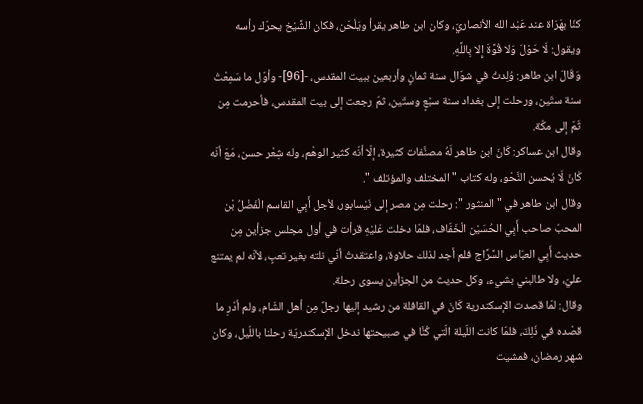كنّا بهَرَاة عند عَبْد الله الأنصاريّ، وكان ابن طاهر يقرأ ويَلْحَن، فكان الشَّيْخ يحرّك رأسه ويقول: لَا حَوْلَ وَلا قُوَّةَ إِلا بِاللَّهِ.
وَقَالَ ابن طاهر: وُلِدتُ في شوّال سنة ثمانٍ وأربعين ببيت المقدس، -[96]- وأوّل ما سَمِعْتُ سنة ستّين، ورحلت إلى بغداد سنة سبْعٍ وستّين، ثمّ رجعت إلى بيت المقدس، فأحرمت مِن ثَمّ إلى مكّة.
وقال ابن عساكر: كَانَ ابن طاهر لَهُ مصنَّفات كثيرة، إلّا أنّه كثير الوهْم، وله شِعْر حسن، مَعَ أنّه كَانَ لَا يُحسن النَّحْو، وله كتاب " المختلف والمؤتلف ".
وقال ابن طاهر في " المنثور ": رحلت مِن مصر إلى نَيْسابور، لأجل أَبِي القاسم الْفَضْلُ بْن المحبّ صاحب أَبِي الحُسَيْن الْخَفّاف، فلمّا دخلت عَليْهِ قرأت في أول مجلس جزأين مِن حديث أَبِي العبّاس السَّرَّاج فلم أجد لذلك حلاوة، واعتقدتُ أنّي نلته بغير تعبٍ، لأنّه لم يمتنع عليّ، ولا طالبني بشيء، وكل حديث من الجزأين يسوى رحلة.
وقال: لمّا قصدت الإسكندرية كَانَ في القافلة من رشيد إليها رجلٌ مِن أهل الشّام، ولم أدْرِ ما قصْده في ذَلِكَ، فلمّا كانت اللّيلة الّتي كُنَّا في صبيحتها ندخل الإسكندريّة رحلنا باللّيل، وكان شهر رمضان، فمشيت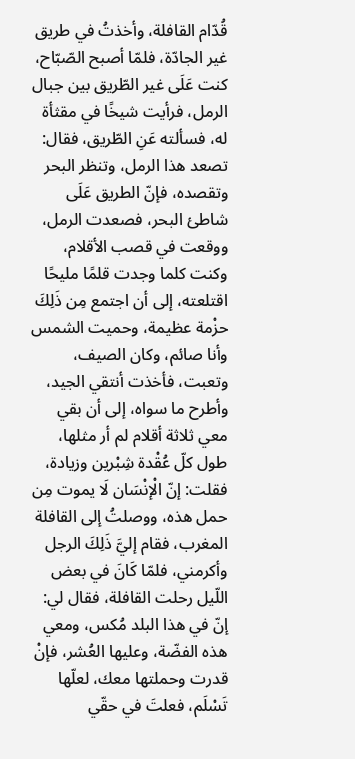قُدّام القافلة، وأخذتُ في طريق غير الجادّة، فلمّا أصبح الصّبّاح، كنت عَلَى غير الطّريق بين جبال الرمل، فرأيت شيخًا في مقثأة له، فسألته عَنِ الطّريق، فقال: تصعد هذا الرمل، وتنظر البحر وتقصده، فإنّ الطريق عَلَى شاطئ البحر، فصعدت الرمل، ووقعت في قصب الأقلام، وكنت كلما وجدت قلمًا مليحًا اقتلعته، إلى أن اجتمع مِن ذَلِكَ حزْمة عظيمة، وحميت الشمس وأنا صائم، وكان الصيف، وتعبت، فأخذت أنتقي الجيد، وأطرح ما سواه، إلى أن بقي معي ثلاثة أقلام لم أر مثلها، طول كلّ عُقْدة شِبْرين وزيادة، فقلت: إنّ الْإنْسَان لَا يموت مِن حمل هذه، ووصلتُ إلى القافلة المغرب، فقام إليَّ ذَلِكَ الرجل وأكرمني، فلمّا كَانَ في بعض اللّيل رحلت القافلة، فقال لي: إنّ في هذا البلد مُكس، ومعي هذه الفضّة، وعليها العُشر، فإنْ قدرت وحملتها معك، لعلّها تَسْلَم، فعلتَ في حقّي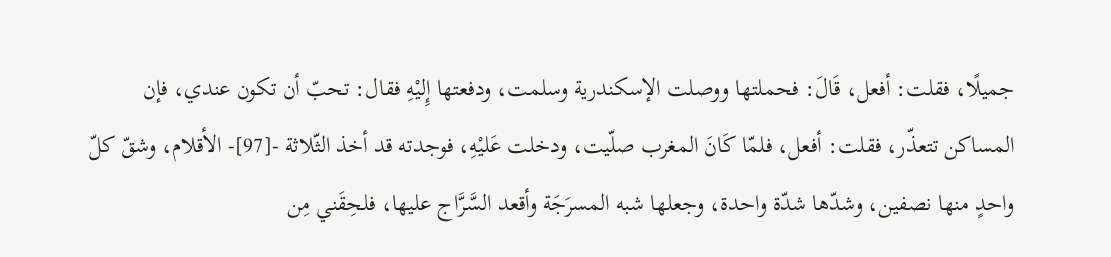جميلًا، فقلت: أفعل، قَالَ: فحملتها ووصلت الإسكندرية وسلمت، ودفعتها إِليْهِ فقال: تحبّ أن تكون عندي، فإن المساكن تتعذّر، فقلت: أفعل، فلمّا كَانَ المغرب صلّيت، ودخلت عَليْهِ، فوجدته قد أخذ الثّلاثة -[97]- الأقلام، وشقّ كلّ واحدٍ منها نصفين، وشدّها شدّة واحدة، وجعلها شبه المسرَجَة وأقعد السَّرَّاج عليها، فلحِقَني مِن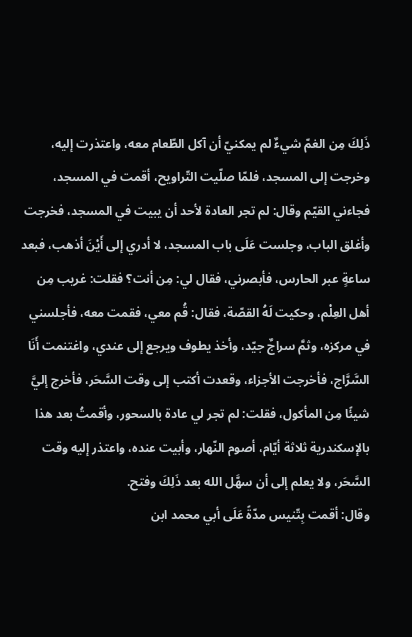ذَلِكَ مِن الغمّ شيءٌ لم يمكنيّ أن آكل الطّعام معه، واعتذرت إليه، وخرجت إلى المسجد، فلمّا صلّيت التّراويح، أقمت في المسجد، فجاءني القيّم وقال: لم تجر العادة لأحد أن يبيت في المسجد، فخرجت وأغلق الباب، وجلست عَلَى باب المسجد، لا أدري إلى أَيْنَ أذهب، فبعد ساعةٍ عبر الحارس، فأبصرني، فقال لي: مِن أنت؟ فقلت: غريب مِن أهل العِلْم، وحكيت لَهُ القصّة، فقال: قُم معي، فقمت معه، فأجلسني في مركزه، وثمَّ سراجٌ جيّد، وأخذ يطوف ويرجع إلى عندي، واغتنمت أَنَا السَّرَّاج، فأخرجت الأجزاء، وقعدت أكتب إلى وقت السَّحَر، فأخرج إليَّ شيئًا مِن المأكول، فقلت: لم تجر لي عادة بالسحور، وأقمتُ بعد هذا بالإسكندرية ثلاثة أيّام، أصوم النّهار، وأبيت عنده، واعتذر إليه وقت السَّحَر، ولا يعلم إلى أن سهَّل الله بعد ذَلِكَ وفتح.
وقال: أقمت بِتّنيس مدّةً عَلَى أبي محمد ابن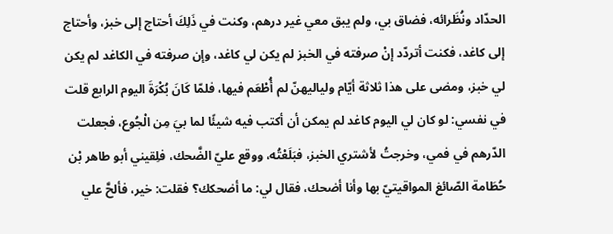الحدّاد ونُظَرائه، فضاق بي، ولم يبق معي غير درهم، وكنت في ذَلِكَ أحتاج إلى خبز، وأحتاج إلى كاغد، فكنت أتردّد إنْ صرفته في الخبز لم يكن لي كاغد، وإن صرفته في الكاغد لم يكن لي خبز، ومضى على هذا ثلاثة أيّام ولياليهنّ لم أُطْعَم فيها، فلمّا كَانَ بُكْرَةَ اليوم الرابع قلت في نفسي: لو كان لي اليوم كاغد لم يمكن أن أكتب فيه شيئًا لما بيَ مِن الْجُوع، فجعلت الدّرهم في فمي، وخرجتُ لأشتري الخبز، فبَلَعْتُه، ووقع عليّ الضَّحك، فلِقيني أبو طاهر بْن حُطَامة الصّائغ المواقيتيّ بها وأنا أضحك، فقال لي: ما أضحكك؟ فقلت: خير، فألحَّ علي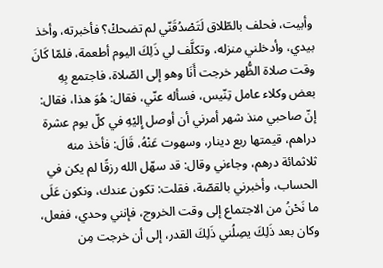وأبيت، فحلف بالطّلاق لَتَصْدُقَنّي لم تضحكْ؟ فأخبرته، وأخذ بيدي، وأدخلني منزله، وتكلَّف لي ذَلِكَ اليوم أطعمة، فلمّا كَانَ وقت صلاة الظُّهر خرجت أَنَا وهو إلى الصّلاة، فاجتمع بِهِ بعض وكلاء عامل تِنّيس، فسأله عنّي، فقال: هُوَ هذا، فقال: إنّ صاحبي منذ شهر أمرني أن أوصل إِليْهِ في كلّ يوم عشرة دراهم، قيمتها ربع دينار، وسهوت عَنْهُ، قَالَ: فأخذ منه ثلاثمائة درهم، وجاءني وقال: قد سهّل الله رزقًا لم يكن في الحساب، وأخبرني بالقصّة، فقلت: تكون عندك، ونكون عَلَى ما نَحْنُ من الاجتماع إلى وقت الخروج، فإنني وحدي، ففعل، وكان بعد ذَلِكَ يصِلُني ذَلِكَ القدر، إلى أن خرجت مِن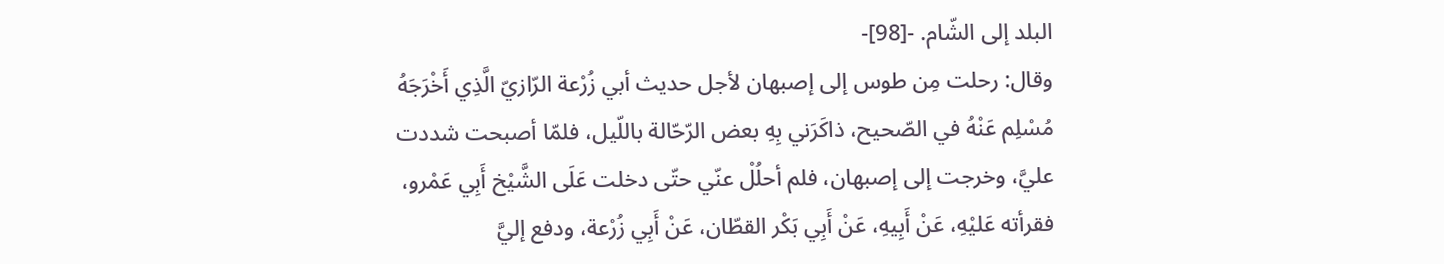البلد إلى الشّام. -[98]-
وقال: رحلت مِن طوس إلى إصبهان لأجل حديث أبي زُرْعة الرّازيّ الَّذِي أَخْرَجَهُ مُسْلِم عَنْهُ في الصّحيح، ذاكَرَني بِهِ بعض الرّحّالة باللّيل، فلمّا أصبحت شددت عليَّ، وخرجت إلى إصبهان، فلم أحلُلْ عنّي حتّى دخلت عَلَى الشَّيْخ أَبِي عَمْرو، فقرأته عَليْهِ، عَنْ أَبِيهِ، عَنْ أَبِي بَكْر القطّان، عَنْ أَبِي زُرْعة، ودفع إليَّ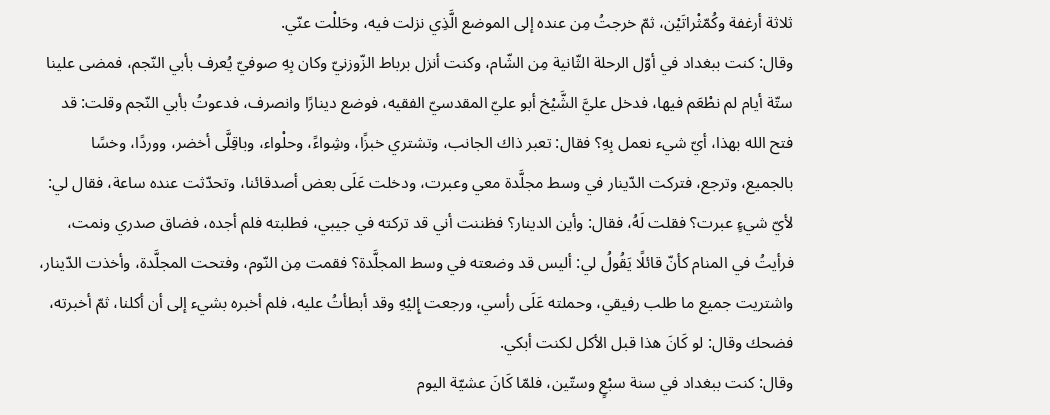ثلاثة أرغفة وكُمّثْراتَيْن، ثمّ خرجتُ مِن عنده إلى الموضع الَّذِي نزلت فيه، وحَللْت عنّي.
وقال: كنت ببغداد في أوّل الرحلة الثّانية مِن الشّام، وكنت أنزل برباط الزّوزنيّ وكان بِهِ صوفيّ يُعرف بأبي النّجم، فمضى علينا ستّة أيام لم نطْعَم فيها، فدخل عليَّ الشَّيْخ أبو عليّ المقدسيّ الفقيه، فوضع دينارًا وانصرف، فدعوتُ بأبي النّجم وقلت: قد فتح الله بهذا، أيّ شيء نعمل بِهِ؟ فقال: تعبر ذاك الجانب، وتشتري خبزًا، وشِواءً، وحلْواء، وباقِلَّى أخضر، ووردًا، وخسًا بالجميع، وترجع، فتركت الدّينار في وسط مجلَّدة معي وعبرت، ودخلت عَلَى بعض أصدقائنا، وتحدّثت عنده ساعة، فقال لي: لأيّ شيءٍ عبرت؟ فقلت لَهُ، فقال: وأين الدينار؟ فظننت أني قد تركته في جيبي، فطلبته فلم أجده، فضاق صدري ونمت، فرأيتُ في المنام كأنّ قائلًا يَقُولُ لي: أليس قد وضعته في وسط المجلَّدة؟ فقمت مِن النّوم، وفتحت المجلَّدة، وأخذت الدّينار، واشتريت جميع ما طلب رفيقي، وحملته عَلَى رأسي، ورجعت إِليْهِ وقد أبطأتُ عليه، فلم أخبره بشيء إلى أن أكلنا، ثمّ أخبرته، فضحك وقال: لو كَانَ هذا قبل الأكل لكنت أبكي.
وقال: كنت ببغداد في سنة سبْعٍ وستّين، فلمّا كَانَ عشيّة اليوم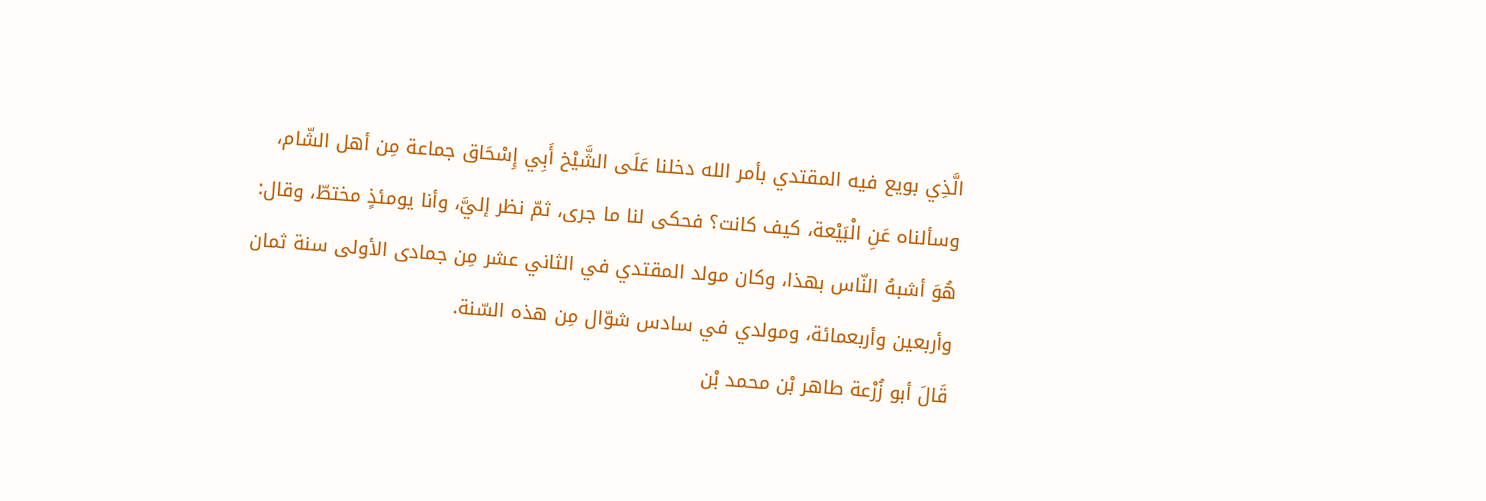الَّذِي بويع فيه المقتدي بأمر الله دخلنا عَلَى الشَّيْخ أَبِي إِسْحَاق جماعة مِن أهل الشّام، وسألناه عَنِ الْبَيْعة، كيف كانت؟ فحكى لنا ما جرى، ثمّ نظر إليَّ، وأنا يومئذٍ مختطّ، وقال: هُوَ أشبهُ النّاس بهذا، وكان مولد المقتدي في الثاني عشر مِن جمادى الأولى سنة ثمان وأربعين وأربعمائة، ومولدي في سادس شوّال مِن هذه السّنة.
قَالَ أبو زُرْعة طاهر بْن محمد بْن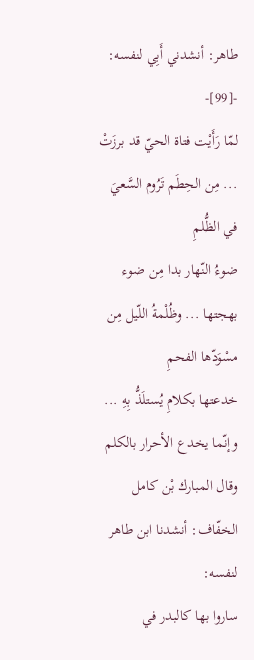طاهر: أنشدني أَبِي لنفسه: -[99]-
لمّا رَأَيْت فتاة الحيّ قد برزَتْ ... مِن الحِطَم تَرُوم السَّعيَ في الظُّلمِ
ضوءُ النّهار بدا مِن ضوء بهجتها ... وظُلْمةُ اللّيل مِن مسْوَدّها الفحمِ
خدعتها بكلامِ يُستلَذُّ بِهِ ... وإنّما يخدع الأحرار بالكلم
وقال المبارك بْن كامل الخفّاف: أنشدنا ابن طاهر لنفسه:
ساروا بها كالبدر في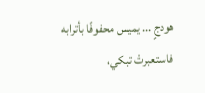هودجٍ ... يميس محفوفًا بأترابه
فاستعبرتْ تبكي،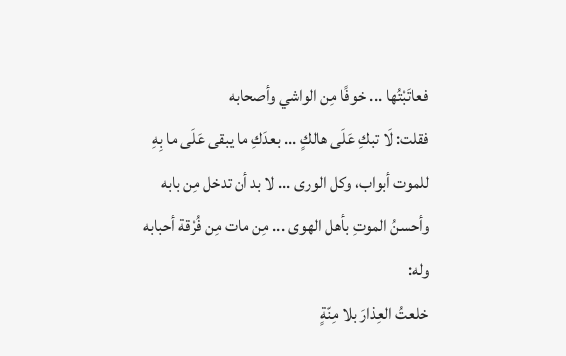فعاتَبْتُها ... خوفًا مِن الواشي وأصحابه
فقلت: لَا تبكِ عَلَى هالكٍ ... بعدَكِ ما يبقى عَلَى ما بِهِ
للموت أبواب، وكل الورى ... لا بد أن تدخل مِن بابه
وأحسنُ الموتِ بأهل الهوى ... مِن مات مِن فُرْقة أحبابه
وله:
خلعتُ العِذارَ بلا مِنّةٍ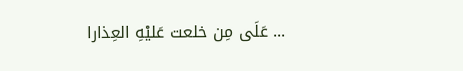... عَلَى مِن خلعت عَليْهِ العِذارا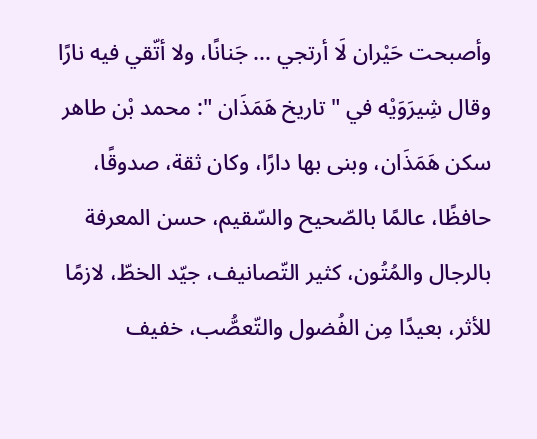وأصبحت حَيْران لَا أرتجي ... جَنانًا، ولا أتّقي فيه نارًا
وقال شِيرَوَيْه في " تاريخ هَمَذَان ": محمد بْن طاهر سكن هَمَذَان، وبنى بها دارًا، وكان ثقة، صدوقًا، حافظًا، عالمًا بالصّحيح والسّقيم، حسن المعرفة بالرجال والمُتُون، كثير التّصانيف، جيّد الخطّ، لازمًا للأثر، بعيدًا مِن الفُضول والتّعصُّب، خفيف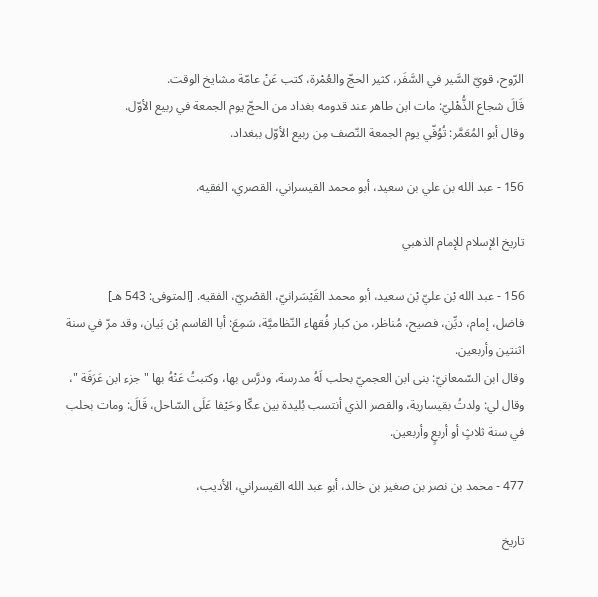الرّوح، قويّ السَّير في السَّفَر، كثير الحجّ والعُمْرة، كتب عَنْ عامّة مشايخ الوقت.
قَالَ شجاع الذُّهْليّ: مات ابن طاهر عند قدومه بغداد من الحجّ يوم الجمعة في ربيع الأوّل.
وقال أبو المُعَمَّر: تُوُفّي يوم الجمعة النّصف مِن ربيع الأوّل ببغداد.

156 - عبد الله بن علي بن سعيد، أبو محمد القيسراني، القصري، الفقيه.

تاريخ الإسلام للإمام الذهبي

156 - عبد الله بْن عليّ بْن سعيد، أبو محمد القَيْسَرانيّ، القصْريّ، الفقيه. [المتوفى: 543 هـ]
فاضل، إمام، ديِّن، فصيح، مُناظر، من كبار فُقهاء النّظاميَّة، سَمِعَ: أبا القاسم بْن بَيان، وقد مرّ في سنة اثنتين وأربعين.
وقال ابن السّمعانيّ: بنى ابن العجميّ بحلب لَهُ مدرسة، ودرَّس بها، وكتبتُ عَنْهُ بها " جزء ابن عَرَفَة "، وقال لي: ولدتُ بقيسارية، والقصر الذي أنتسب بُليدة بين عكّا وحَيْفا عَلَى السّاحل، قَالَ: ومات بحلب في سنة ثلاثٍ أو أربعٍ وأربعين.

477 - محمد بن نصر بن صغير بن خالد، أبو عبد الله القيسراني، الأديب،

تاريخ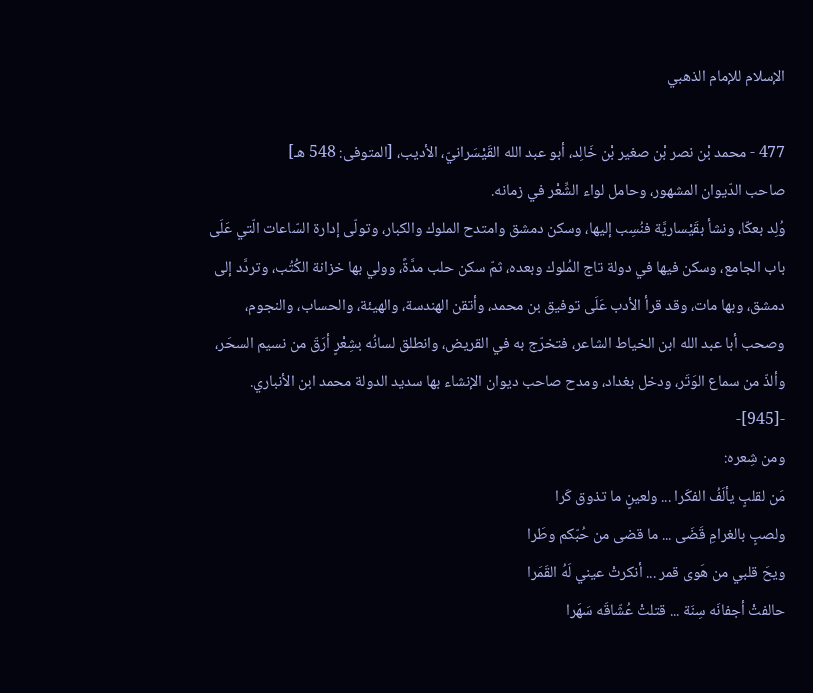الإسلام للإمام الذهبي

477 - محمد بْن نصر بْن صغير بْن خَالِد، أبو عبد الله القَيْسَرانيّ، الأديب، [المتوفى: 548 هـ]
صاحب الدّيوان المشهور، وحامل لواء الشِّعْر في زمانه.
وُلِد بعكّا، ونشأ بقَيْساريَّة فنُسِب إليها، وسكن دمشق وامتدح الملوك والكبار، وتولّى إدارة السّاعات الّتي عَلَى باب الجامع، وسكن فيها في دولة تاج المُلوك وبعده، ثمّ سكن حلب مدَّةً، وولي بها خزانة الكُتُب، وتردَّد إلى دمشق، وبها مات، وقد قرأ الأدب عَلَى توفيق بن محمد، وأتقن الهندسة، والهيئة، والحساب، والنجوم، وصحب أبا عبد الله ابن الخياط الشاعر، فتخرّج به في القريض، وانطلق لسانُه بشِعْرٍ أرَقّ من نسيم السحَر، وألذّ من سماع الوَتَر، ودخل بغداد، ومدح صاحب ديوان الإنشاء بها سديد الدولة محمد ابن الأنباري. -[945]-
ومن شِعره:
مَن لقلبٍ يألَفُ الفكَرا ... ولعينٍ ما تذوق كَرا
ولصبٍ بالغرامِ قَضَى ... ما قضى من حُبّكم وطَرا
ويحَ قلبي من هَوى قمر ... أنكرتْ عيني لَهُ القَمَرا
حالفتْ أجفانَه سِنَة ... قتلتْ عُشّاقَه سَهَرا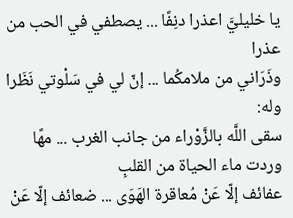يا خليليَّ اعذرا دنِفًا ... يصطفي في الحب من عذرا
وذَرَاني من ملامكُما ... إنّ لي في سَلْوتي نَظَرا
وله:
سقى اللَّه بالزَّوْراء من جانب الغرب ... مهًا وردت ماء الحياة من القلبِ
عفائف إلّا عَنْ مُعاقرة الهَوَى ... ضعائف إلّا عَنْ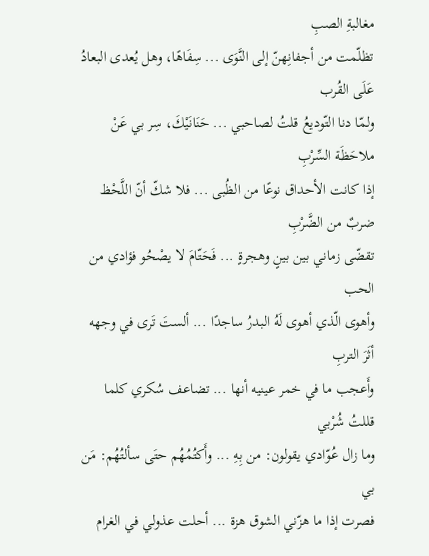مغالبةِ الصبِ
تظلّمت من أجفانِهنّ إلى النَّوَى ... سِفَاهًا، وهل يُعدى البعادُ عَلَى القُرب
ولمّا دنا التّوديعُ قلتُ لصاحبي ... حَنَانَيْكَ، سِر بي عَنْ ملاحَظَة السِّرْبِ
إذا كانت الأحداق نوعًا من الظُبى ... فلا شكّ أنّ اللَّحْظ ضربٌ من الضَّرْبِ
تقضّى زماني بين بينٍ وهجرةٍ ... فَحَتّامَ لا يصْحُو فؤادي من الحب
وأهوى الّذي أهوى لَهُ البدرُ ساجدًا ... ألستَ تَرى في وجهه أثَرَ التربِ
وأَعجب ما في خمر عينيه أنها ... تضاعف سُكري كلما قللتُ شُرْبي
وما زال عُوّادي يقولون: من بِهِ ... وأَكتُمُهُم حتَى سألتُهُم: مَن بي
فصرت إذا ما هزّني الشوق هزة ... أحلت عذولي في الغرام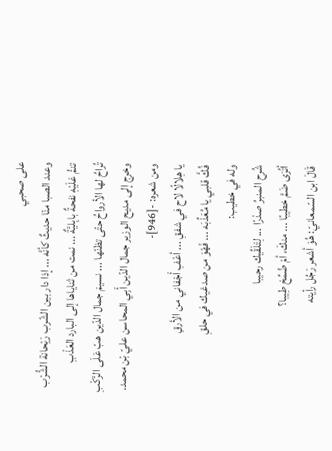على صحبي
وعند الصبا منّا حديثٌ كأنَّه ... إذا دار بين الشّرب رَيْحانة الشُّرْب
تنمُّ عَلَيْهِ نفحةٌ بابِليَّةٌ ... نمت من ثناياها إلى البارد العَذْبِ
تُراحُ لها الأرواحُ حتّى تظنّها ... نسيمَ جمال الدّين هبّ عَلَى الرَّكْبِ
وخرج إلى مديح الوزير جمال الدّين أَبِي المحاسن عليّ بْن محمد.
ومن شعره: -[946]-
يا هِلالًا لاح في شفقِ ... أعْفِ أَجْفاني من الأرقِ
فُكَّ قلبي يا مُعَذِّبَه ... فَهْوَ من صدغيك في حلقِ
وله في خطيب:
شُرح المنبرُ صدْرًا ... لِتَلَقِّيك رحيبا
أتُرَى ضَمَّ خطيبًا ... منكَ، أمْ ضُمِّخ طِيبا؟
قَالَ ابن السّمعانيّ: هُوَ أشعر رَجُل رأيته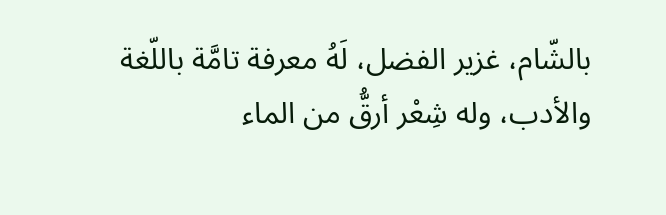بالشّام، غزير الفضل، لَهُ معرفة تامَّة باللّغة والأدب، وله شِعْر أرقُّ من الماء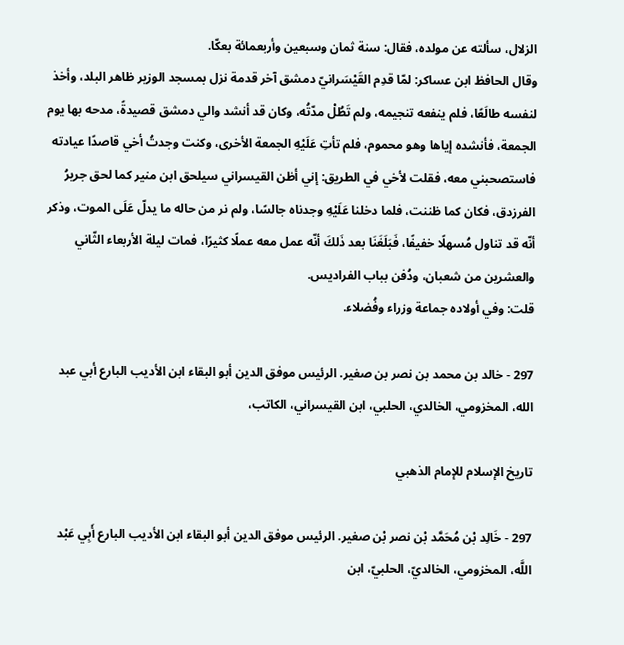الزلال، سألته عن مولده، فقال: سنة ثمان وسبعين وأربعمائة بعكّا.
وقال الحافظ ابن عساكر: لمّا قدِم القَيْسَرانيّ دمشق آخر قدمة نزل بمسجد الوزير ظاهر البلد، وأخذ لنفسه طالَعًا، فلم ينفعه تنجيمه، ولم تَطُلْ مدّتُه، وكان قد أنشد والي دمشق قصيدةً، مدحه بها يوم الجمعة، فأنشده إياها وهو محموم، فلم تأتِ عَلَيْهِ الجمعة الأخرى، وكنت وجدتُ أخي قاصدًا عيادته فاستصحبني معه، فقلت لأخي في الطريق: إني أظن القيسراني سيلحق ابن منير كما لحق جريرُ الفرزدق، فكان كما ظننت، فلما دخلنا عَلَيْهِ وجدناه جالسًا، ولم نر من حاله ما يدلّ عَلَى الموت، وذكر أنّه قد تناول مُسهلًا خفيفًا، فَبَلَغَنَا بعد ذَلكَ أنّه عمل معه عملًا كثيرًا، فمات ليلة الأربعاء الثّاني والعشرين من شعبان، ودُفن بباب الفراديس.
قلت: وفي أولاده جماعة وزراء وفُضلاء.

297 - خالد بن محمد بن نصر بن صغير. الرئيس موفق الدين أبو البقاء ابن الأديب البارع أبي عبد الله، المخزومي، الخالدي، الحلبي، ابن القيسراني، الكاتب،

تاريخ الإسلام للإمام الذهبي

297 - خَالِد بْن مُحَمَّد بْن نصر بْن صغير. الرئيس موفق الدين أبو البقاء ابن الأديب البارع أَبِي عَبْد اللَّه، المخزومي، الخالديّ، الحلبيّ، ابن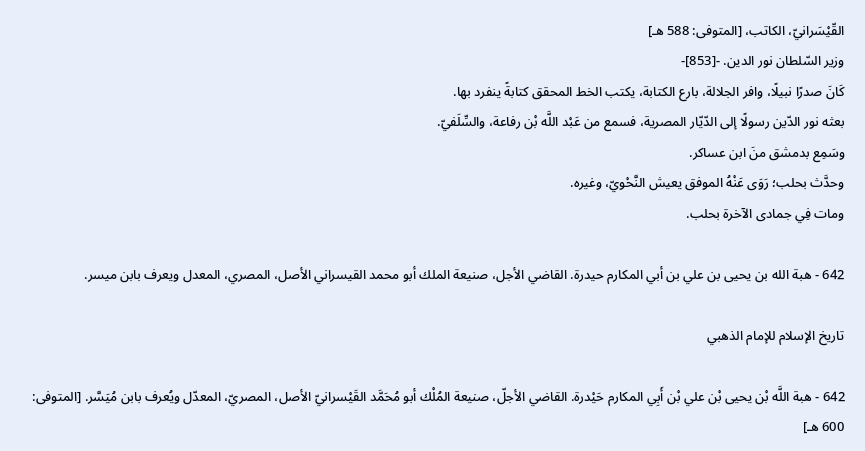القّيْسَرانيّ، الكاتب، [المتوفى: 588 هـ]
وزير السّلطان نور الدين. -[853]-
كَانَ صدرًا نبيلًا، وافر الجلالة، بارع الكتابة، يكتب الخط المحقق كتابةً ينفرد بها.
بعثه نور الدّين رسولًا إلى الدّيّار المصرية، فسمع من عَبْد اللَّه بْن رفاعة، والسِّلَفيّ.
وسَمِع بدمشق منَ ابن عساكر.
وحدَّث بحلب؛ رَوَى عَنْهُ الموفق يعيش النَّحْويّ، وغيره.
ومات فِي جمادى الآخرة بحلب.

642 - هبة الله بن يحيى بن علي بن أبي المكارم حيدرة. القاضي الأجل، صنيعة الملك أبو محمد القيسراني الأصل، المصري، المعدل ويعرف بابن ميسر.

تاريخ الإسلام للإمام الذهبي

642 - هبة اللَّه بْن يحيى بْن علي بْن أَبِي المكارم حَيْدرة. القاضي الأجلّ، صنيعة المُلْك أبو مُحَمَّد القَيْسرانيّ الأصل، المصريّ، المعدّل ويُعرف بابن مُيَسَّر. [المتوفى: 600 هـ]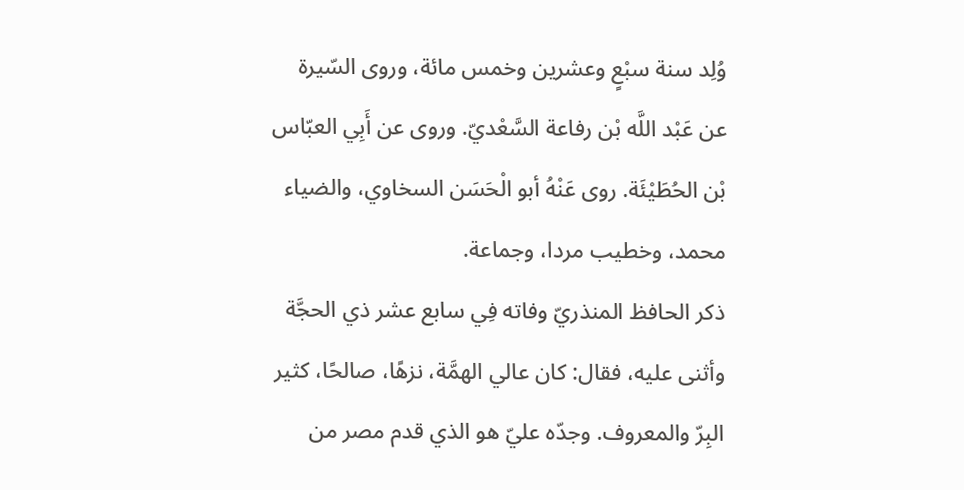وُلِد سنة سبْعٍ وعشرين وخمس مائة، وروى السّيرة عن عَبْد اللَّه بْن رفاعة السَّعْديّ. وروى عن أَبِي العبّاس بْن الحُطَيْئَة. روى عَنْهُ أبو الْحَسَن السخاوي، والضياء محمد، وخطيب مردا، وجماعة.
ذكر الحافظ المنذريّ وفاته فِي سابع عشر ذي الحجَّة وأثنى عليه، فقال: كان عالي الهمَّة، نزهًا، صالحًا، كثير البِرّ والمعروف. وجدّه عليّ هو الذي قدم مصر من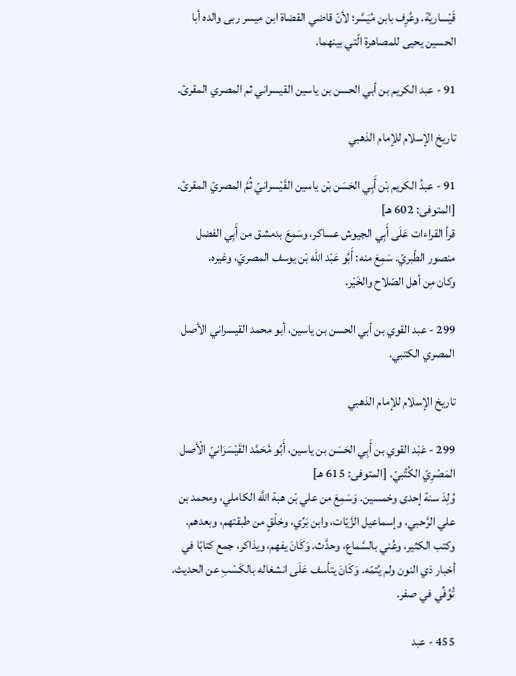قَيْساريَّة. وعُرِف بابن مُيَسَّر؛ لأنّ قاضي القضاة ابن ميسر ربى والده أبا الحسين يحيى للمصاهرة الّتي بينهما.

91 - عبد الكريم بن أبي الحسن بن ياسين القيسراني ثم المصري المقرئ.

تاريخ الإسلام للإمام الذهبي

91 - عبدُ الكريم بْن أَبِي الحَسَن بْن ياسين القَيْسرانيّ ثُمَّ المصريّ المقرئ. [المتوفى: 602 هـ]
قرأ القراءات عَلَى أَبِي الجيوش عساكر، وسَمِعَ بدمشق من أَبِي الفضل منصور الطّبريّ. سَمِعَ منه: أَبُو عَبْد الله بْن يوسف المصريّ، وغيره.
وكان مِن أهل الصّلاح والخَيْر.

299 - عبد القوي بن أبي الحسن بن ياسين، أبو محمد القيسراني الأصل المصري الكتبي.

تاريخ الإسلام للإمام الذهبي

299 - عَبْد القوي بن أَبِي الحَسَن بن ياسين، أَبُو مُحَمَّد القَيْسَرَانيّ الْأصل المَصْرِيّ الكُتُبيّ. [المتوفى: 615 هـ]
وُلِدَ سنة إحدى وخمسين. وَسَمِعَ من علي بْن هبة اللَّه الكاملي، ومحمد بن علي الرَّحبي، وإسماعيل الزَّيّات، وابن بَرِّي، وخلْقٍ من طبقتهم، وبعدهم.
وكتب الكثير، وعُني بالسَّماع، وحدَّث. وَكَانَ يفهم، ويذاكر، جمع كتابًا في أخبار ذي النون ولم يُتمّه. وَكَانَ يتأسف عَلَى انشغاله بالكَسْبِ عن الحديث.
تُوُفِّي في صفر.

455 - عبد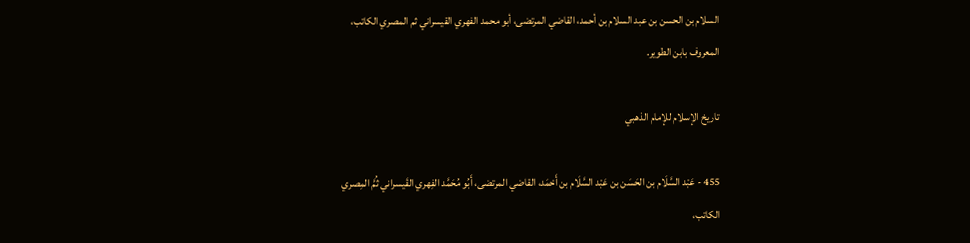السلام بن الحسن بن عبد السلام بن أحمد، القاضي المرتضى، أبو محمد الفهري القيسراني ثم المصري الكاتب، المعروف بابن الطوير.

تاريخ الإسلام للإمام الذهبي

455 - عَبْد السَّلَام بن الحَسَن بن عَبْد السَّلَام بن أَحْمَد، القاضي المرتضى، أَبُو مُحَمَّد الفِهري القَيسراني ثُمَّ المِصري الكاتب،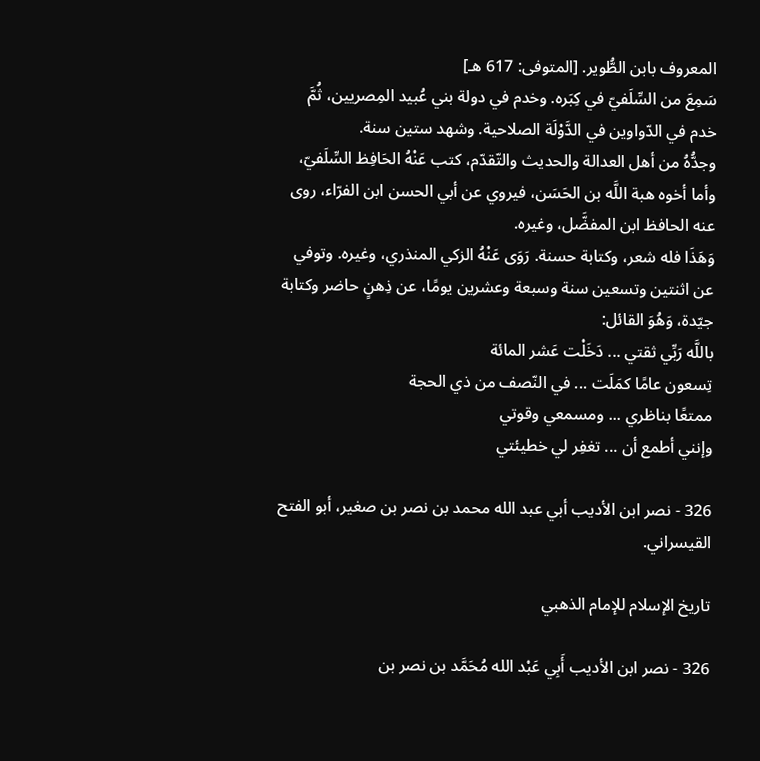المعروف بابن الطُّوير. [المتوفى: 617 هـ]
سَمِعَ من السِّلَفيّ في كِبَره. وخدم في دولة بني عُبيد المِصريين، ثُمَّ خدم في الدّواوين في الدَّوْلَة الصلاحية. وشهد ستين سنة.
وجدُّهُ من أهل العدالة والحديث والتّقدّم، كتب عَنْهُ الحَافِظ السِّلَفيّ، وأما أخوه هبة اللَّه بن الحَسَن، فيروي عن أبي الحسن ابن الفرّاء، روى عنه الحافظ ابن المفضَّل، وغيره.
وَهَذَا فله شعر، وكتابة حسنة. رَوَى عَنْهُ الزكي المنذري، وغيره. وتوفي عن اثنتين وتسعين سنة وسبعة وعشرين يومًا، عن ذِهنٍ حاضر وكتابة جيّدة، وَهُوَ القائل:
باللَّه رَبِّي ثقتي ... دَخَلْت عَشر المائة
تِسعون عامًا كمَلَت ... في النّصف من ذي الحجة
ممتعًا بناظري ... ومسمعي وقوتي
وإنني أطمع أن ... تغفِر لي خطيئتي

326 - نصر ابن الأديب أبي عبد الله محمد بن نصر بن صغير، أبو الفتح القيسراني.

تاريخ الإسلام للإمام الذهبي

326 - نصر ابن الأديب أَبِي عَبْد الله مُحَمَّد بن نصر بن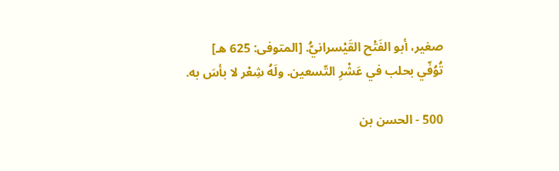صغير، أبو الفَتْح القَيْسرانيُّ. [المتوفى: 625 هـ]
تُوُفّي بحلب في عَشْرِ التّسعين. ولَهُ شِعْر لا بأسَ به.

500 - الحسن بن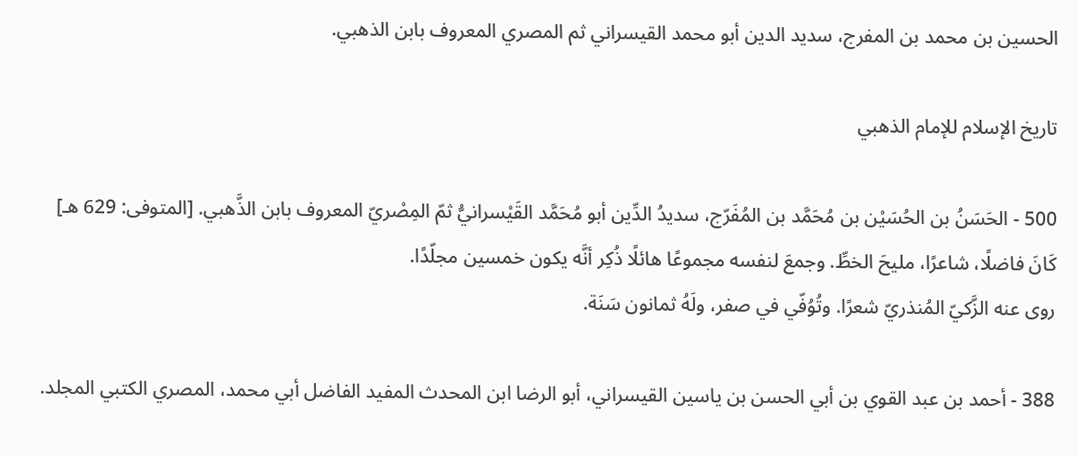الحسين بن محمد بن المفرج، سديد الدين أبو محمد القيسراني ثم المصري المعروف بابن الذهبي.

تاريخ الإسلام للإمام الذهبي

500 - الحَسَنُ بن الحُسَيْن بن مُحَمَّد بن المُفَرّج، سديدُ الدِّين أبو مُحَمَّد القَيْسرانيُّ ثمّ المِصْريّ المعروف بابن الذَّهبي. [المتوفى: 629 هـ]
كَانَ فاضلًا، شاعرًا، مليحَ الخطِّ. وجمعَ لنفسه مجموعًا هائلًا ذُكِر أنَّه يكون خمسين مجلّدًا.
روى عنه الزَّكيّ المُنذريّ شعرًا. وتُوُفّي في صفر، ولَهُ ثمانون سَنَة.

388 - أحمد بن عبد القوي بن أبي الحسن بن ياسين القيسراني، أبو الرضا ابن المحدث المفيد الفاضل أبي محمد، المصري الكتبي المجلد.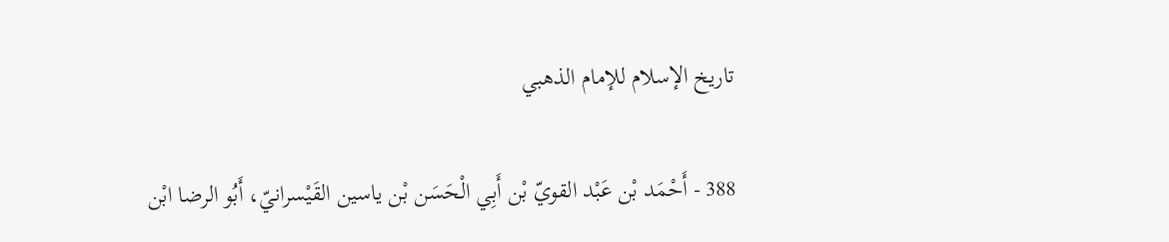تاريخ الإسلام للإمام الذهبي

388 - أَحْمَد بْن عَبْد القويّ بْن أَبِي الْحَسَن بْن ياسين القَيْسرانيّ، أَبُو الرضا ابْن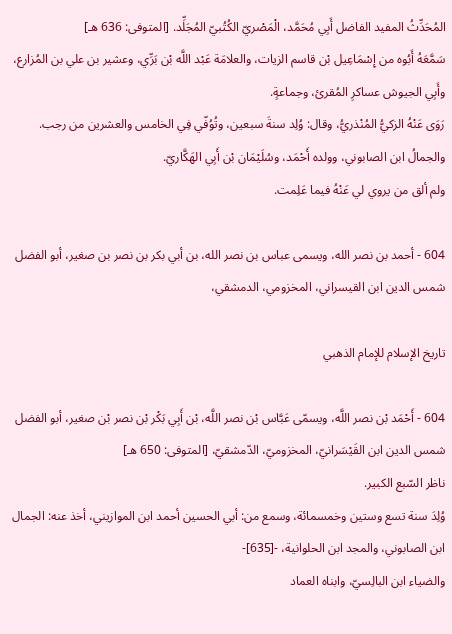المُحَدِّثُ المفيد الفاضل أَبِي مُحَمَّد، الْمَصْريّ الكُتُبيّ المُجَلِّد. [المتوفى: 636 هـ]
سَمَّعَهُ أَبُوه من إِسْمَاعِيل بْن قاسم الزيات، والعلامَة عَبْد اللَّه بْن بَرِّي، وعشير بن علي بن المُزارع، وأَبِي الجيوش عساكرِ المُقرئ، وجماعةٍ.
رَوَى عَنْهُ الزكيُّ المُنْذريُّ، وقال: وُلِد سنةَ سبعين، وتُوُفّي فِي الخامس والعشرين من رجب. والجمالُ ابن الصابوني، وولده أَحْمَد، وسُلَيْمَان بْن أَبِي الهَكَّاريّ.
ولم ألق من يروي لي عَنْهُ فيما عَلِمت.

604 - أحمد بن نصر الله، ويسمى عباس بن نصر الله، بن أبي بكر بن نصر بن صغير، أبو الفضل شمس الدين ابن القيسراني، المخزومي، الدمشقي،

تاريخ الإسلام للإمام الذهبي

604 - أَحْمَد بْن نصر اللَّه، ويسمّى عَبَّاس بْن نصر اللَّه، بْن أَبِي بَكْر بْن نصر بْن صغير، أبو الفضل شمس الدين ابن القَيْسَرانيّ، المخزوميّ، الدّمشقيّ، [المتوفى: 650 هـ]
ناظر السّبع الكبير.
وُلِدَ سنة تسع وستين وخمسمائة، وسمع من: أبي الحسين أحمد ابن الموازيني، أخذ عنه: الجمال ابن الصابوني، والمجد ابن الحلوانية، -[635]-
والضياء ابن البالِسيّ، وابناه العماد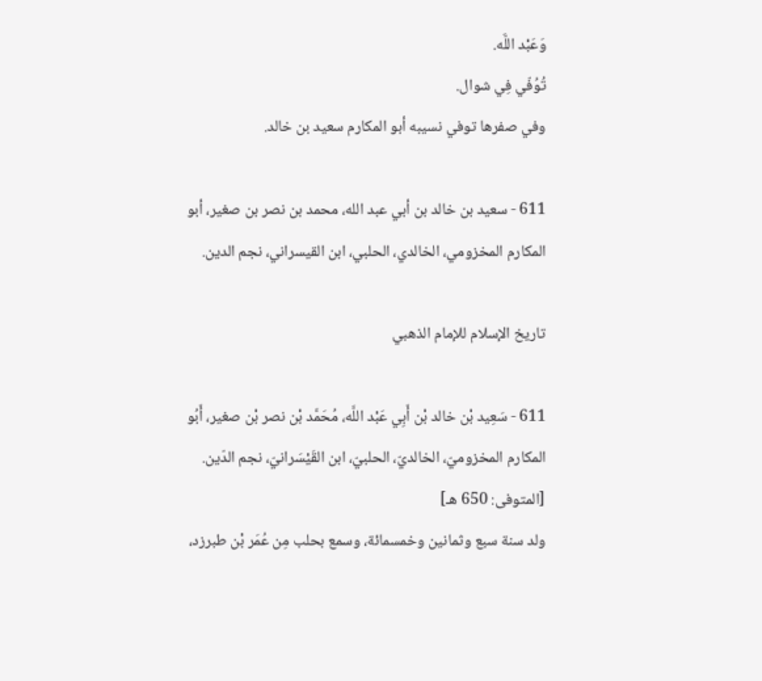وَعَبْد اللَّه.
تُوُفّي فِي شوال.
وفي صفرها توفي نسيبه أبو المكارم سعيد بن خالد.

611 - سعيد بن خالد بن أبي عبد الله، محمد بن نصر بن صغير، أبو المكارم المخزومي، الخالدي، الحلبي، ابن القيسراني، نجم الدين.

تاريخ الإسلام للإمام الذهبي

611 - سَعِيد بْن خالد بْن أَبِي عَبْد اللَّه، مُحَمَّد بْن نصر بْن صغير، أَبُو المكارم المخزوميّ، الخالديّ، الحلبيّ، ابن القَيْسَرانيّ، نجم الدّين. [المتوفى: 650 هـ]
ولد سنة سبع وثمانين وخمسمائة، وسمع بحلب مِن عُمَر بْن طبرزد،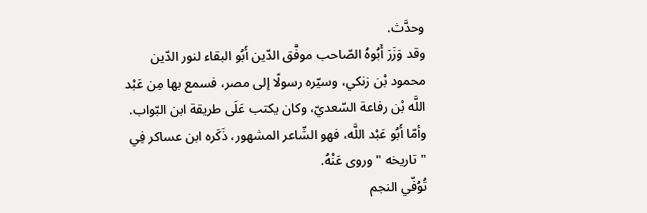وحدَّث.
وقد وَزَرَ أَبُوهُ الصّاحب موفَّق الدّين أَبُو البقاء لنور الدّين محمود بْن زنكي، وسيّره رسولًا إلى مصر، فسمع بها مِن عَبْد اللَّه بْن رفاعة السّعديّ، وكان يكتب عَلَى طريقة ابن البّواب.
وأمّا أَبُو عَبْد اللَّه، فهو الشّاعر المشهور، ذَكَره ابن عساكر فِي " تاريخه " وروى عَنْهُ.
تُوُفّي النجم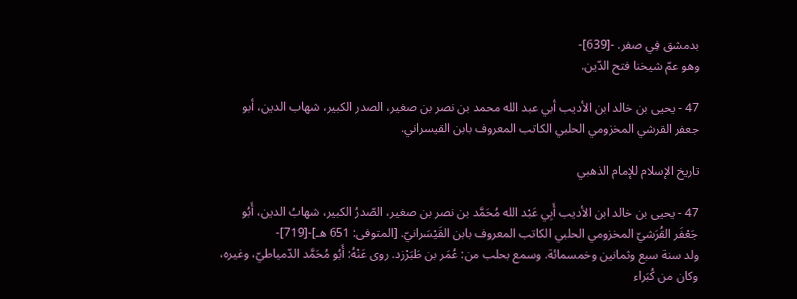بدمشق فِي صفر. -[639]-
وهو عمّ شيخنا فتح الدّين.

47 - يحيى بن خالد ابن الأديب أبي عبد الله محمد بن نصر بن صغير، الصدر الكبير، شهاب الدين، أبو جعفر القرشي المخزومي الحلبي الكاتب المعروف بابن القيسراني.

تاريخ الإسلام للإمام الذهبي

47 - يحيى بن خالد ابن الأديب أَبِي عَبْد الله مُحَمَّد بن نصر بن صغير، الصّدرُ الكبير، شهابُ الدين، أَبُو جَعْفَر القُرَشيّ المخزومي الحلبي الكاتب المعروف بابن القَيْسَرانيّ. [المتوفى: 651 هـ]-[719]-
ولد سنة سبع وثمانين وخمسمائة. وسمع بحلب من: عُمَر بن طَبَرْزد. روى عَنْهُ: أَبُو مُحَمَّد الدّمياطيّ، وغيره، وكان من كُبَراء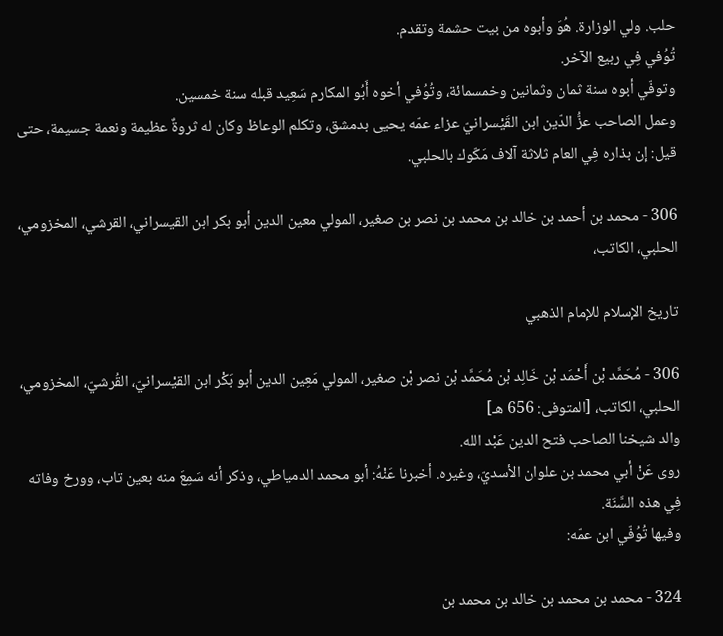حلب. ولي الوزارة. هُوَ وأبوه من بيت حشمة وتقدم.
تُوُفي فِي ربيع الآخر.
وتوفّي أبوه سنة ثمان وثمانين وخمسمائة، وتُوُفي أخوه أَبُو المكارم سَعِيد قبله سنة خمسين.
وعمل الصاحب عزُّ الدّين ابن القَيْسرانيّ عزاء عمّه يحيى بدمشق، وتكلم الوعاظ وكان له ثروةٌ عظيمة ونعمة جسيمة، حتى قيل: إن بذاره فِي العام ثلاثة آلاف مَكّوك بالحلبي.

306 - محمد بن أحمد بن خالد بن محمد بن نصر بن صغير، المولي معين الدين أبو بكر ابن القيسراني، القرشي، المخزومي، الحلبي، الكاتب،

تاريخ الإسلام للإمام الذهبي

306 - مُحَمَّد بْن أَحْمَد بْن خَالِد بْن مُحَمَّد بْن نصر بْن صغير، المولي مَعِين الدين أبو بَكْر ابن القيْسرانيّ، القُرشيّ، المخزومي، الحلبي، الكاتب، [المتوفى: 656 هـ]
والد شيخنا الصاحب فتح الدين عَبْد الله.
روى عَنْ أبي محمد بن علوان الأسديّ، وغيره. أخبرنا عَنْهُ: أبو محمد الدمياطي، وذكر أنه سَمِعَ منه بعين تاب، وورخ وفاته فِي هذه السَّنَة.
وفيها تُوُفّي ابن عمّه:

324 - محمد بن محمد بن خالد بن محمد بن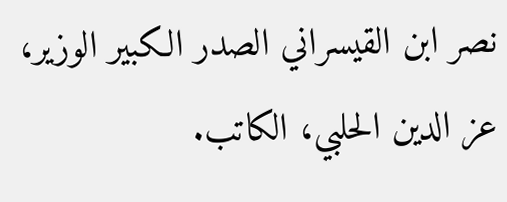نصر ابن القيسراني الصدر الكبير الوزير، عز الدين الحلبي، الكاتب.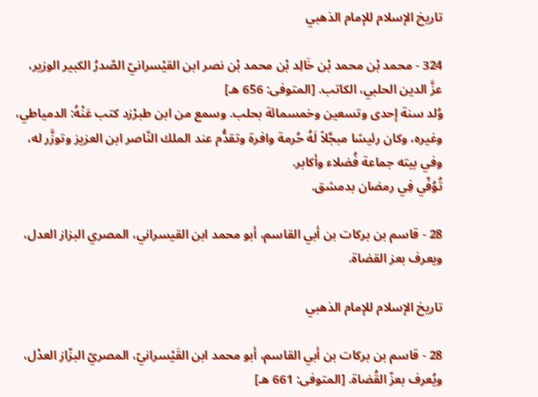تاريخ الإسلام للإمام الذهبي

324 - محمد بْن محمد بْن خَالِد بْن محمد بْن نصر ابن القيْسرانيّ الصّدرُ الكبير الوزير، عزَّ الدين الحلبي، الكاتب. [المتوفى: 656 هـ]
وُلد سنة إحدى وتسعين وخمسمائة بحلب. وسمع من ابن طبرْزد كتب عَنْهُ: الدمياطي، وغيره، وكان رئيسًا مبجَّلاً لَهُ حُرمة وافرة وتقدُّم عند الملك النّاصر ابن العزيز وتوزَّر له، وفي بيته جماعة فُضلاء وأكابر.
تُوُفّي فِي رمضان بدمشق.

28 - قاسم بن بركات بن أبي القاسم، أبو محمد ابن القيسراني، المصري البزاز العدل، ويعرف بعز القضاة.

تاريخ الإسلام للإمام الذهبي

28 - قاسم بن بركات بن أبي القاسم، أبو محمد ابن القَيْسرانيّ، المصريّ البزّاز العدْل، ويُعرف بعزّ القُضاة. [المتوفى: 661 هـ]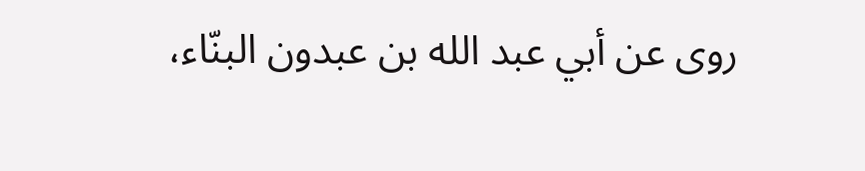روى عن أبي عبد الله بن عبدون البنّاء،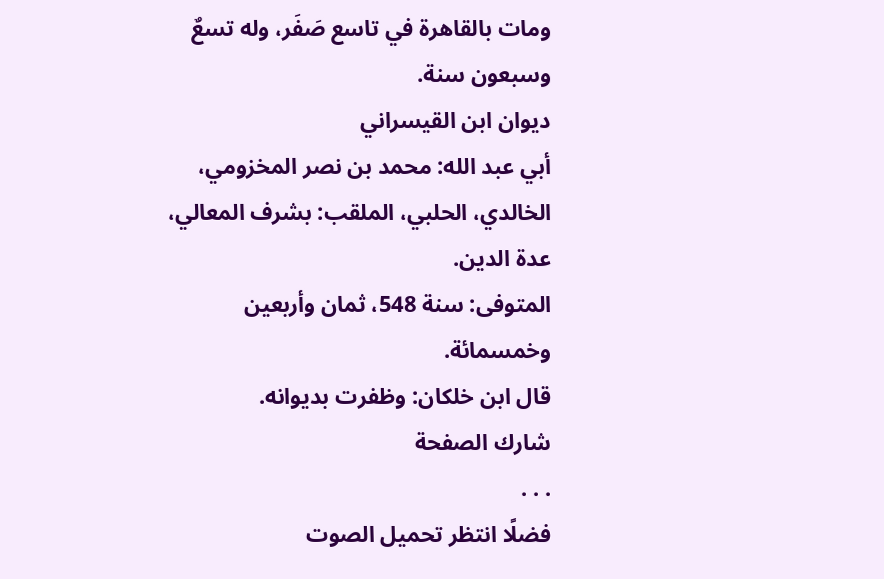ومات بالقاهرة في تاسع صَفَر، وله تسعٌ وسبعون سنة.
ديوان ابن القيسراني
أبي عبد الله: محمد بن نصر المخزومي، الخالدي، الحلبي، الملقب: بشرف المعالي، عدة الدين.
المتوفى: سنة 548، ثمان وأربعين وخمسمائة.
قال ابن خلكان: وظفرت بديوانه.
شارك الصفحة
. . .
فضلًا انتظر تحميل الصوت